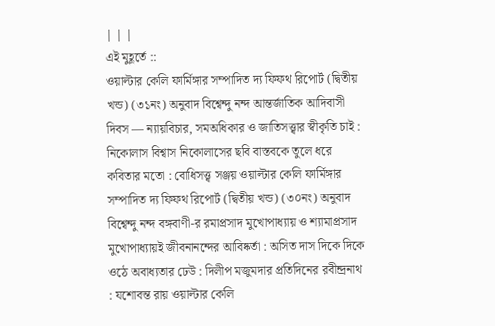| | |
এই মুহূর্তে ::
ওয়াল্টার কেলি ফার্মিঙ্গার সম্পাদিত দ্য ফিফথ রিপোর্ট (দ্বিতীয় খন্ড) (৩১নং) অনুবাদ বিশ্বেন্দু নন্দ আন্তর্জাতিক আদিবাসী দিবস — ন্যায়বিচার, সমঅধিকার ও জাতিসত্ত্বার স্বীকৃতি চাই : নিকোলাস বিশ্বাস নিকোলাসের ছবি বাস্তবকে তুলে ধরে কবিতার মতো : বোধিসত্ত্ব সঞ্জয় ওয়াল্টার কেলি ফার্মিঙ্গার সম্পাদিত দ্য ফিফথ রিপোর্ট (দ্বিতীয় খন্ড) (৩০নং) অনুবাদ বিশ্বেন্দু নন্দ বঙ্গবাণী-র রমাপ্রসাদ মুখোপাধ্যায় ও শ্যামাপ্রসাদ মুখোপাধ্যায়ই জীবনানন্দের আবিষ্কর্তা : অসিত দাস দিকে দিকে ওঠে অবাধ্যতার ঢেউ : দিলীপ মজুমদার প্রতিদিনের রবীন্দ্রনাথ : যশোবন্ত রায় ওয়াল্টার কেলি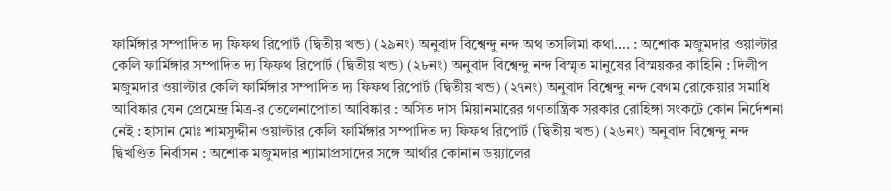ফার্মিঙ্গার সম্পাদিত দ্য ফিফথ রিপোর্ট (দ্বিতীয় খন্ড) (২৯নং) অনুবাদ বিশ্বেন্দু নন্দ অথ তসলিমা কথা…. : অশোক মজুমদার ওয়াল্টার কেলি ফার্মিঙ্গার সম্পাদিত দ্য ফিফথ রিপোর্ট (দ্বিতীয় খন্ড) (২৮নং) অনুবাদ বিশ্বেন্দু নন্দ বিস্মৃত মানুষের বিস্ময়কর কাহিনি : দিলীপ মজুমদার ওয়াল্টার কেলি ফার্মিঙ্গার সম্পাদিত দ্য ফিফথ রিপোর্ট (দ্বিতীয় খন্ড) (২৭নং) অনুবাদ বিশ্বেন্দু নন্দ বেগম রোকেয়ার সমাধি আবিষ্কার যেন প্রেমেন্দ্র মিত্র-র তেলেনাপোতা আবিষ্কার : অসিত দাস মিয়ানমারের গণতান্ত্রিক সরকার রোহিঙ্গা সংকটে কোন নির্দেশনা নেই : হাসান মোঃ শামসুদ্দীন ওয়াল্টার কেলি ফার্মিঙ্গার সম্পাদিত দ্য ফিফথ রিপোর্ট (দ্বিতীয় খন্ড) (২৬নং) অনুবাদ বিশ্বেন্দু নন্দ দ্বিখণ্ডিত নির্বাসন : অশোক মজুমদার শ্যামাপ্রসাদের সঙ্গে আর্থার কোনান ডয়্যালের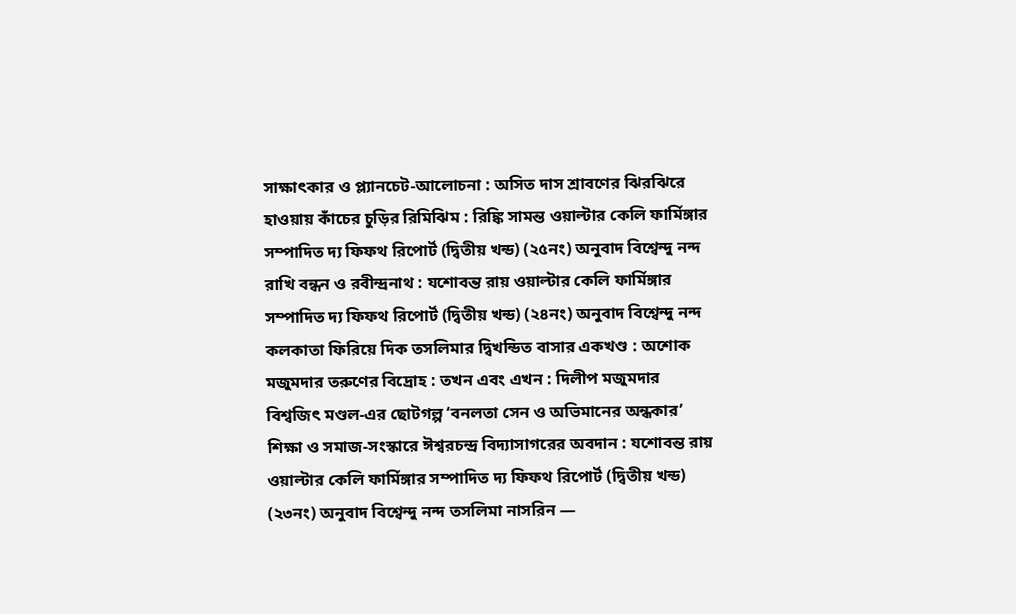সাক্ষাৎকার ও প্ল্যানচেট-আলোচনা : অসিত দাস শ্রাবণের ঝিরঝিরে হাওয়ায় কাঁচের চুড়ির রিমিঝিম : রিঙ্কি সামন্ত ওয়াল্টার কেলি ফার্মিঙ্গার সম্পাদিত দ্য ফিফথ রিপোর্ট (দ্বিতীয় খন্ড) (২৫নং) অনুবাদ বিশ্বেন্দু নন্দ রাখি বন্ধন ও রবীন্দ্রনাথ : যশোবন্ত রায় ওয়াল্টার কেলি ফার্মিঙ্গার সম্পাদিত দ্য ফিফথ রিপোর্ট (দ্বিতীয় খন্ড) (২৪নং) অনুবাদ বিশ্বেন্দু নন্দ কলকাতা ফিরিয়ে দিক তসলিমার দ্বিখন্ডিত বাসার একখণ্ড : অশোক মজুমদার তরুণের বিদ্রোহ : তখন এবং এখন : দিলীপ মজুমদার বিশ্বজিৎ মণ্ডল-এর ছোটগল্প ‘বনলতা সেন ও অভিমানের অন্ধকার’ শিক্ষা ও সমাজ-সংস্কারে ঈশ্বরচন্দ্র বিদ্যাসাগরের অবদান : যশোবন্ত রায় ওয়াল্টার কেলি ফার্মিঙ্গার সম্পাদিত দ্য ফিফথ রিপোর্ট (দ্বিতীয় খন্ড) (২৩নং) অনুবাদ বিশ্বেন্দু নন্দ তসলিমা নাসরিন —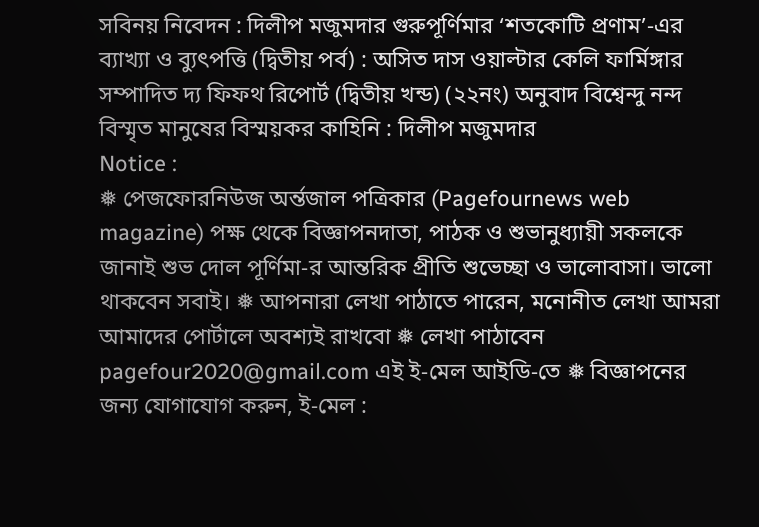সবিনয় নিবেদন : দিলীপ মজুমদার গুরুপূর্ণিমার ‘শতকোটি প্রণাম’-এর ব্যাখ্যা ও ব্যুৎপত্তি (দ্বিতীয় পর্ব) : অসিত দাস ওয়াল্টার কেলি ফার্মিঙ্গার সম্পাদিত দ্য ফিফথ রিপোর্ট (দ্বিতীয় খন্ড) (২২নং) অনুবাদ বিশ্বেন্দু নন্দ বিস্মৃত মানুষের বিস্ময়কর কাহিনি : দিলীপ মজুমদার
Notice :
❅ পেজফোরনিউজ অর্ন্তজাল পত্রিকার (Pagefournews web magazine) পক্ষ থেকে বিজ্ঞাপনদাতা, পাঠক ও শুভানুধ্যায়ী সকলকে জানাই শুভ দোল পূর্ণিমা-র আন্তরিক প্রীতি শুভেচ্ছা ও ভালোবাসা। ভালো থাকবেন সবাই। ❅ আপনারা লেখা পাঠাতে পারেন, মনোনীত লেখা আমরা আমাদের পোর্টালে অবশ্যই রাখবো ❅ লেখা পাঠাবেন pagefour2020@gmail.com এই ই-মেল আইডি-তে ❅ বিজ্ঞাপনের জন্য যোগাযোগ করুন, ই-মেল :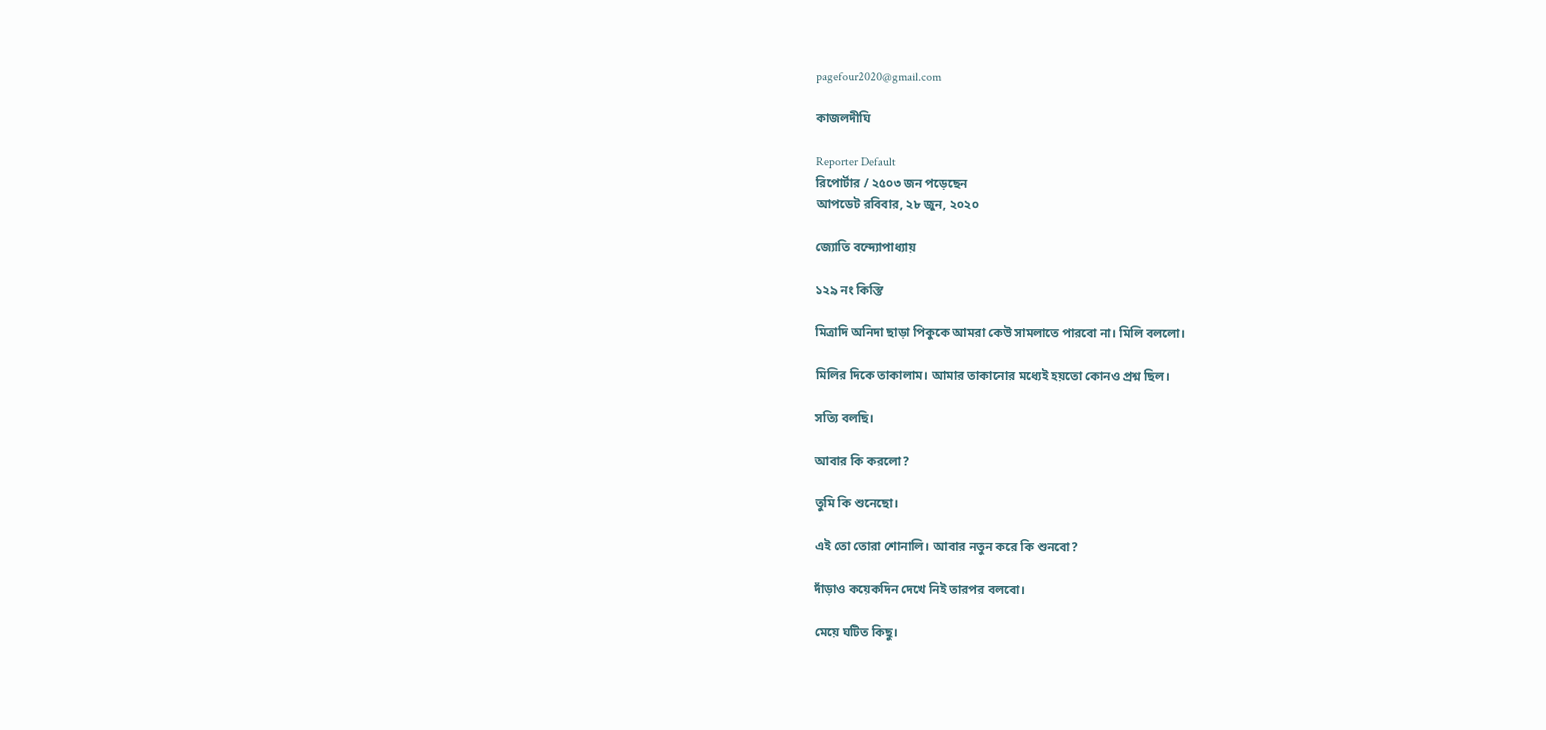pagefour2020@gmail.com

কাজলদীঘি

Reporter Default
রিপোর্টার / ২৫০৩ জন পড়েছেন
আপডেট রবিবার, ২৮ জুন, ২০২০

জ্যোতি বন্দ্যোপাধ্যায়

১২৯ নং কিস্তি

মিত্রাদি অনিদা ছাড়া পিকুকে আমরা কেউ সামলাতে পারবো না। মিলি বললো।

মিলির দিকে তাকালাম। আমার তাকানোর মধ্যেই হয়তো কোনও প্রশ্ন ছিল।

সত্যি বলছি।

আবার কি করলো?

তুমি কি শুনেছো।

এই তো তোরা শোনালি। আবার নতুন করে কি শুনবো?

দাঁড়াও কয়েকদিন দেখে নিই তারপর বলবো।

মেয়ে ঘটিত কিছু।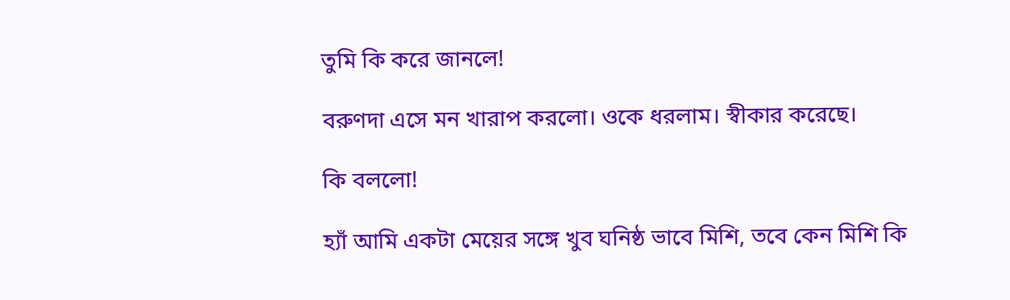তুমি কি করে জানলে!

বরুণদা এসে মন খারাপ করলো। ওকে ধরলাম। স্বীকার করেছে।

কি বললো!

হ্যাঁ আমি একটা মেয়ের সঙ্গে খুব ঘনিষ্ঠ ভাবে মিশি, তবে কেন মিশি কি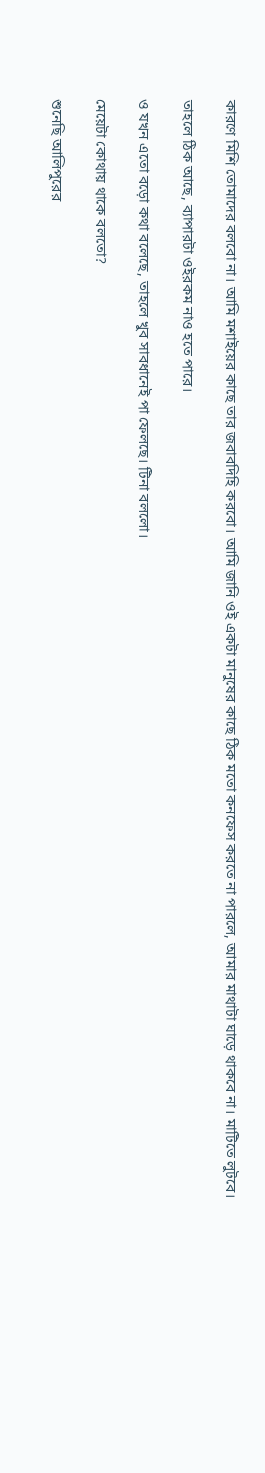কারণে মিশি তোমাদের বলবো না। আমি মশাইয়ের কাছে তার জবাবদিহি করবো। আমি জানি ওই একটা মানুষের কাছে ঠিক মতো কনফেস করতে না পারলে, আমার মাথাটা ঘাড়ে থাকবে না। মাটিতে লুটবে।

তাহলে ঠিক আছে, ব্যাপারটা ওইরকম নাও হতে পারে।

ও যখন এতো বড়ো কথা বলেছে, তাহলে খুব সাবধানেই পা ফেলছে। টিনা বললো।

মেয়েটা কোথায় থাকে বলতো?

শুনেছি আলিপুরের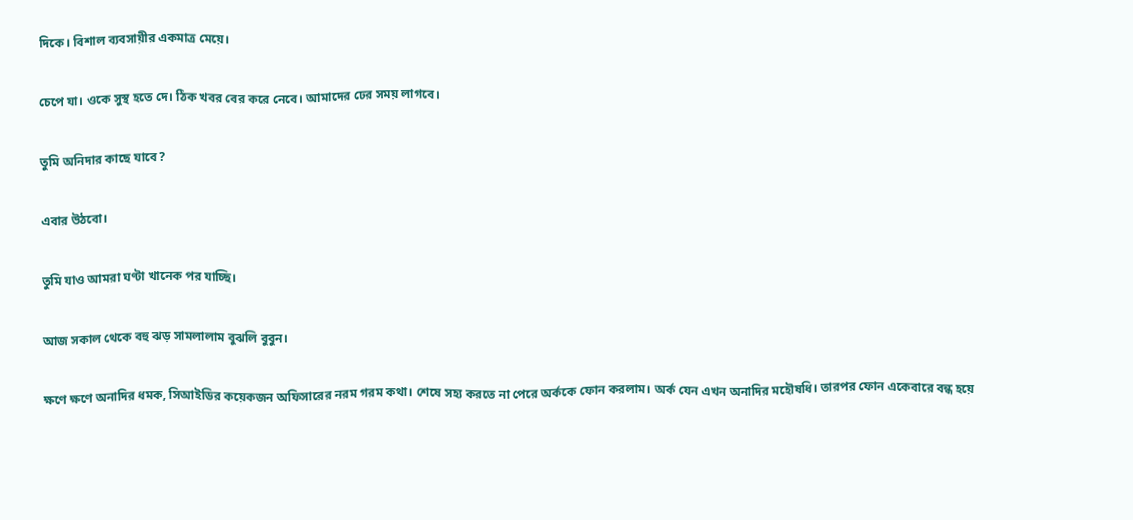দিকে। বিশাল ব্যবসায়ীর একমাত্র মেয়ে।

চেপে যা। ওকে সুস্থ হতে দে। ঠিক খবর বের করে নেবে। আমাদের ঢের সময় লাগবে।

তুমি অনিদার কাছে যাবে?

এবার উঠবো।

তুমি যাও আমরা ঘণ্টা খানেক পর যাচ্ছি।

আজ সকাল থেকে বহু ঝড় সামলালাম বুঝলি বুবুন।

ক্ষণে ক্ষণে অনাদির ধমক, সিআইডির কয়েকজন অফিসারের নরম গরম কথা। শেষে সহ্য করতে না পেরে অর্ককে ফোন করলাম। অর্ক যেন এখন অনাদির মহৌষধি। তারপর ফোন একেবারে বন্ধ হয়ে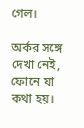গেল।

অর্কর সঙ্গে দেখা নেই, ফোনে যা কথা হয়।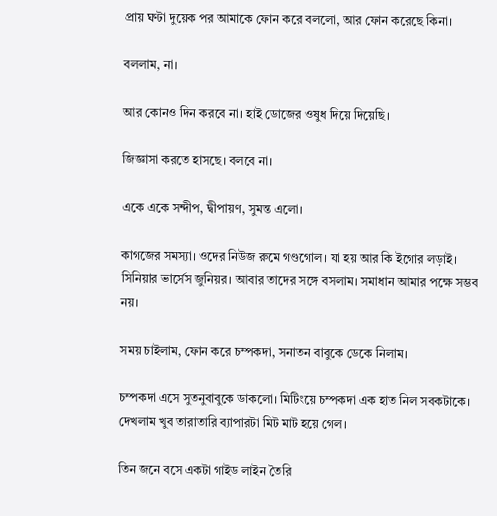প্রায় ঘণ্টা দুয়েক পর আমাকে ফোন করে বললো, আর ফোন করেছে কিনা।

বললাম, না।

আর কোনও দিন করবে না। হাই ডোজের ওষুধ দিয়ে দিয়েছি।

জিজ্ঞাসা করতে হাসছে। বলবে না।

একে একে সন্দীপ, দ্বীপায়ণ, সুমন্ত এলো।

কাগজের সমস্যা। ওদের নিউজ রুমে গণ্ডগোল। যা হয় আর কি ইগোর লড়াই। সিনিয়ার ভার্সেস জুনিয়র। আবার তাদের সঙ্গে বসলাম। সমাধান আমার পক্ষে সম্ভব নয়।

সময় চাইলাম, ফোন করে চম্পকদা, সনাতন বাবুকে ডেকে নিলাম।

চম্পকদা এসে সুতনুবাবুকে ডাকলো। মিটিংয়ে চম্পকদা এক হাত নিল সবকটাকে। দেখলাম খুব তারাতারি ব্যাপারটা মিট মাট হয়ে গেল।

তিন জনে বসে একটা গাইড লাইন তৈরি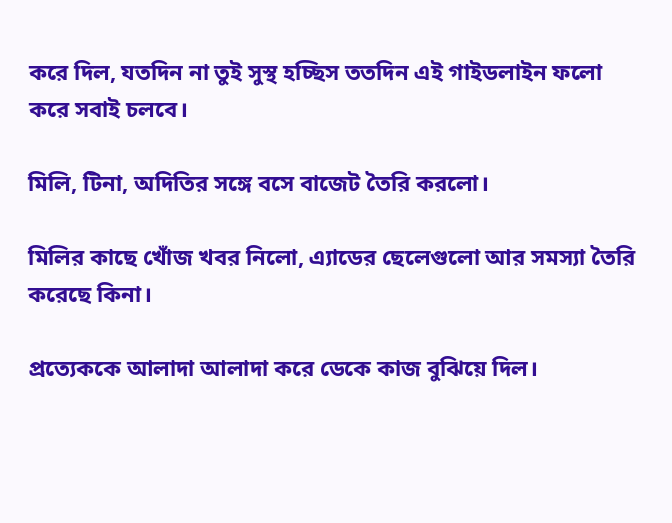করে দিল, যতদিন না তুই সুস্থ হচ্ছিস ততদিন এই গাইডলাইন ফলো করে সবাই চলবে।

মিলি, টিনা, অদিতির সঙ্গে বসে বাজেট তৈরি করলো।

মিলির কাছে খোঁজ খবর নিলো, এ্যাডের ছেলেগুলো আর সমস্যা তৈরি করেছে কিনা।

প্রত্যেককে আলাদা আলাদা করে ডেকে কাজ বুঝিয়ে দিল।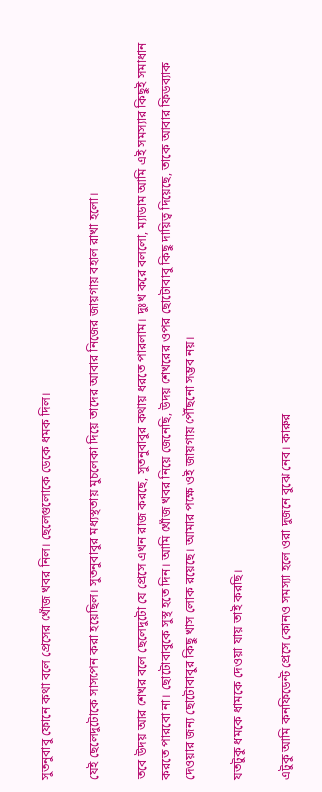সুতনুবাবু ফোনে কথা বলে প্রেসের খোঁজ খবর নিল। ছেলেগুলোকে ডেকে ধমক দিল।

যেই ছেলেদুটোকে সাসপেন করা হয়েছিল। সুতনুবাবুর মধ্যস্থতায় মুচলেকা দিয়ে তাদের আবার নিজের জায়গায় বহাল রাখা হলো।

তবে উদয় আর শেখর বলে ছেলেদুটো যে প্রেসে এখন রাজ করছে, সুতনুবাবুর কথায় ধরতে পারলাম। দুঃখ করে বললো, ম্যাডাম আমি এই সমস্যার কিছুই সমাধান করতে পারবো না। ছোটোবাবুকে সুস্থ হতে দিন। আমি খোঁজ খবর নিয়ে জেনেছি, উদয় শেখরের ওপর ছোটোবাবু কিছু দায়িত্ব দিয়েছে, তাকে আবার ফিডব্যাক দেওয়ার জন্য ছোটোবাবুর কিছু খাস লোক রয়েছে। আমার পক্ষে ওই জায়গায় পৌঁছনো সম্ভব নয়।

যতটুকু ধমকে ধামকে দেওয়া যায় তাই করছি।

এটুকু আমি কনফিডেন্ট প্রেসে কোনও সমস্যা হলে ওরা দুজনে বুঝে নেব। কারুর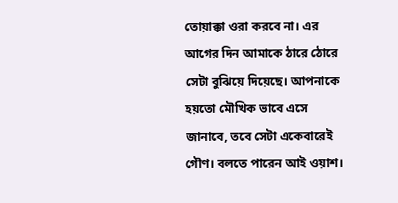তোয়াক্কা ওরা করবে না। এর আগের দিন আমাকে ঠারে ঠোরে সেটা বুঝিয়ে দিয়েছে। আপনাকে হয়তো মৌখিক ভাবে এসে জানাবে, তবে সেটা একেবারেই গৌণ। বলতে পারেন আই ওয়াশ।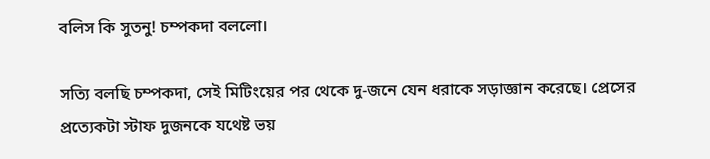বলিস কি সুতনু! চম্পকদা বললো।

সত্যি বলছি চম্পকদা, সেই মিটিংয়ের পর থেকে দু-জনে যেন ধরাকে সড়াজ্ঞান করেছে। প্রেসের প্রত্যেকটা স্টাফ দুজনকে যথেষ্ট ভয়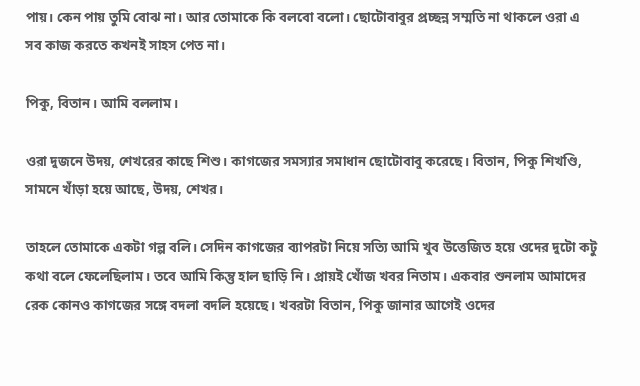পায়। কেন পায় তুমি বোঝ না। আর তোমাকে কি বলবো বলো। ছোটোবাবুর প্রচ্ছন্ন সম্মতি না থাকলে ওরা এ সব কাজ করতে কখনই সাহস পেত না।

পিকু, বিতান। আমি বললাম।

ওরা দুজনে উদয়, শেখরের কাছে শিশু। কাগজের সমস্যার সমাধান ছোটোবাবু করেছে। বিতান, পিকু শিখণ্ডি, সামনে খাঁড়া হয়ে আছে, উদয়, শেখর।

তাহলে তোমাকে একটা গল্প বলি। সেদিন কাগজের ব্যাপরটা নিয়ে সত্যি আমি খুব উত্তেজিত হয়ে ওদের দুটো কটু কথা বলে ফেলেছিলাম। তবে আমি কিন্তু হাল ছাড়ি নি। প্রায়ই খোঁজ খবর নিতাম। একবার শুনলাম আমাদের রেক কোনও কাগজের সঙ্গে বদলা বদলি হয়েছে। খবরটা বিতান, পিকু জানার আগেই ওদের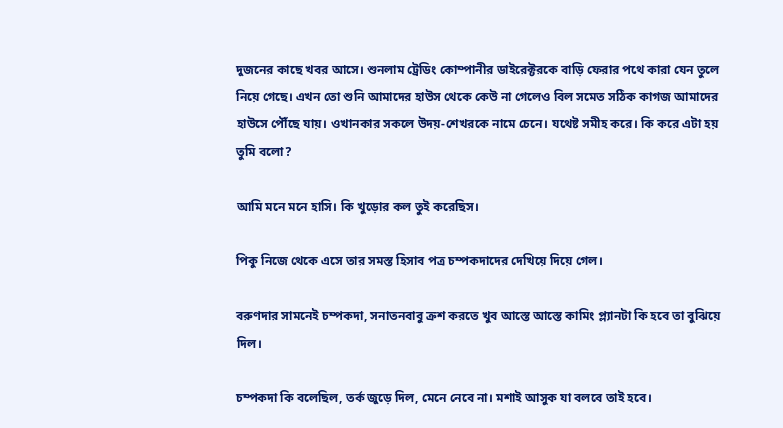দুজনের কাছে খবর আসে। শুনলাম ট্রেডিং কোম্পানীর ডাইরেক্টরকে বাড়ি ফেরার পথে কারা যেন তুলে নিয়ে গেছে। এখন তো শুনি আমাদের হাউস থেকে কেউ না গেলেও বিল সমেত সঠিক কাগজ আমাদের হাউসে পৌঁছে যায়। ওখানকার সকলে উদয়-শেখরকে নামে চেনে। যথেষ্ট সমীহ করে। কি করে এটা হয় তুমি বলো?

আমি মনে মনে হাসি। কি খুড়োর কল তুই করেছিস।

পিকু নিজে থেকে এসে তার সমস্ত হিসাব পত্র চম্পকদাদের দেখিয়ে দিয়ে গেল।

বরুণদার সামনেই চম্পকদা, সনাতনবাবু ক্রশ করতে খুব আস্তে আস্তে কামিং প্ল্যানটা কি হবে তা বুঝিয়ে দিল।

চম্পকদা কি বলেছিল, তর্ক জুড়ে দিল, মেনে নেবে না। মশাই আসুক যা বলবে তাই হবে।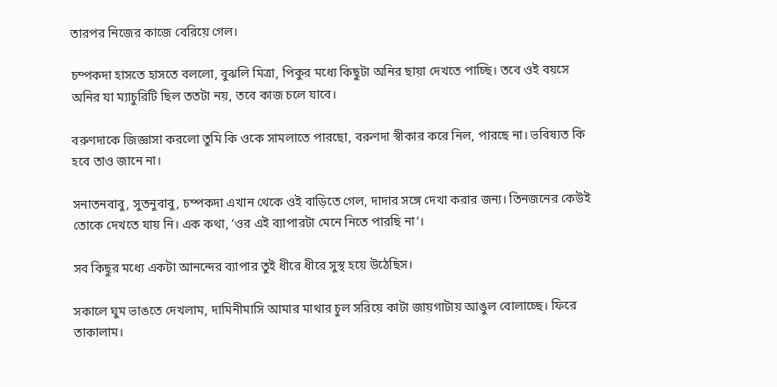তারপর নিজের কাজে বেরিয়ে গেল।

চম্পকদা হাসতে হাসতে বললো, বুঝলি মিত্রা, পিকুর মধ্যে কিছুটা অনির ছায়া দেখতে পাচ্ছি। তবে ওই বয়সে অনির যা ম্যাচুরিটি ছিল ততটা নয়, তবে কাজ চলে যাবে।

বরুণদাকে জিজ্ঞাসা করলো তুমি কি ওকে সামলাতে পারছো, বরুণদা স্বীকার করে নিল, পারছে না। ভবিষ্যত কি হবে তাও জানে না।

সনাতনবাবু, সুতনুবাবু, চম্পকদা এখান থেকে ওই বাড়িতে গেল, দাদার সঙ্গে দেখা করার জন্য। তিনজনের কেউই তোকে দেখতে যায় নি। এক কথা, ‘ওর এই ব্যাপারটা মেনে নিতে পারছি না’।

সব কিছুর মধ্যে একটা আনন্দের ব্যাপার তুই ধীরে ধীরে সুস্থ হয়ে উঠেছিস।

সকালে ঘুম ভাঙতে দেখলাম, দামিনীমাসি আমার মাথার চুল সরিয়ে কাটা জায়গাটায় আঙুল বোলাচ্ছে। ফিরে তাকালাম।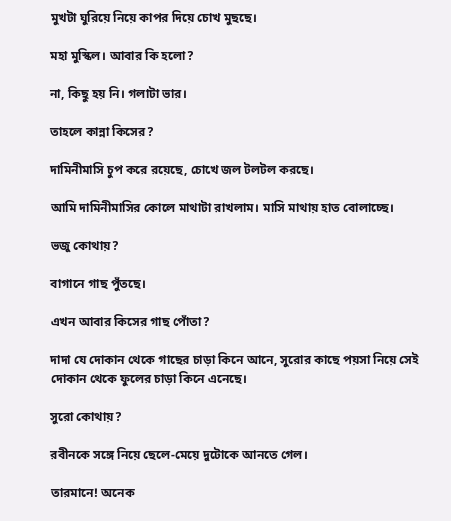মুখটা ঘুরিয়ে নিয়ে কাপর দিয়ে চোখ মুছছে।

মহা মুস্কিল। আবার কি হলো?

না, কিছু হয় নি। গলাটা ভার।

তাহলে কান্না কিসের?

দামিনীমাসি চুপ করে রয়েছে, চোখে জল টলটল করছে।

আমি দামিনীমাসির কোলে মাথাটা রাখলাম। মাসি মাথায় হাত বোলাচ্ছে।

ভজু কোথায়?

বাগানে গাছ পুঁতছে।

এখন আবার কিসের গাছ পোঁতা?

দাদা যে দোকান থেকে গাছের চাড়া কিনে আনে, সুরোর কাছে পয়সা নিয়ে সেই দোকান থেকে ফুলের চাড়া কিনে এনেছে।

সুরো কোথায়?

রবীনকে সঙ্গে নিয়ে ছেলে-মেয়ে দুটোকে আনতে গেল।

তারমানে! অনেক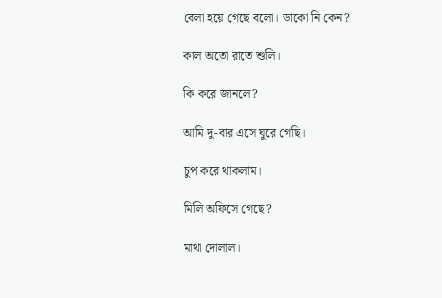বেলা হয়ে গেছে বলো। ডাকো নি কেন?

কাল অতো রাতে শুলি।

কি করে জানলে?

আমি দু-বার এসে ঘুরে গেছি।

চুপ করে থাকলাম।

মিলি অফিসে গেছে?

মাথা দোলাল।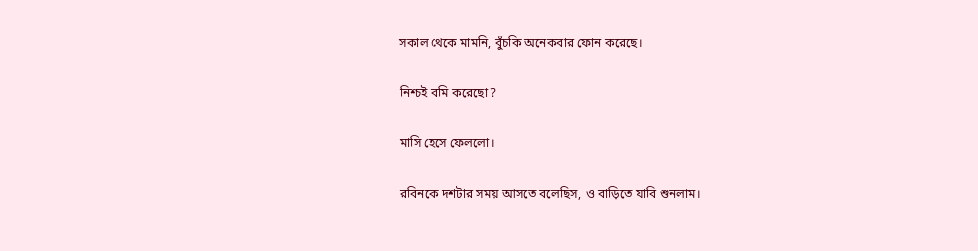সকাল থেকে মামনি, বুঁচকি অনেকবার ফোন করেছে।

নিশ্চই বমি করেছো?

মাসি হেসে ফেললো।

রবিনকে দশটার সময় আসতে বলেছিস, ও বাড়িতে যাবি শুনলাম।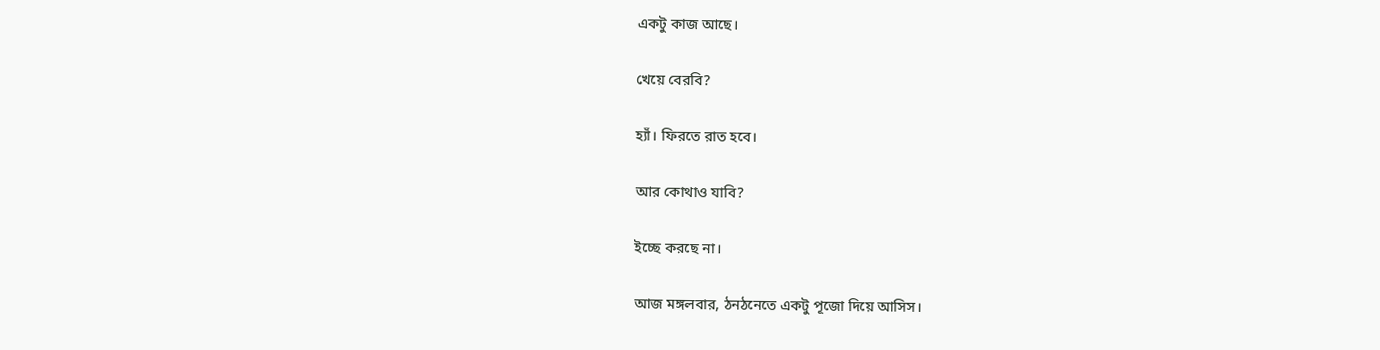একটু কাজ আছে।

খেয়ে বেরবি?

হ্যাঁ। ফিরতে রাত হবে।

আর কোথাও যাবি?

ইচ্ছে করছে না।

আজ মঙ্গলবার, ঠনঠনেতে একটু পূজো দিয়ে আসিস।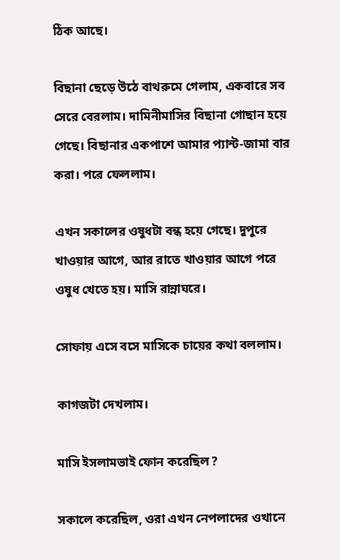ঠিক আছে।

বিছানা ছেড়ে উঠে বাথরুমে গেলাম, একবারে সব সেরে বেরলাম। দামিনীমাসির বিছানা গোছান হয়ে গেছে। বিছানার একপাশে আমার প্যান্ট-জামা বার করা। পরে ফেললাম।

এখন সকালের ওষুধটা বন্ধ হয়ে গেছে। দুপুরে খাওয়ার আগে, আর রাতে খাওয়ার আগে পরে ওষুধ খেতে হয়। মাসি রান্নাঘরে।

সোফায় এসে বসে মাসিকে চায়ের কথা বললাম।

কাগজটা দেখলাম।

মাসি ইসলামভাই ফোন করেছিল?

সকালে করেছিল, ওরা এখন নেপলাদের ওখানে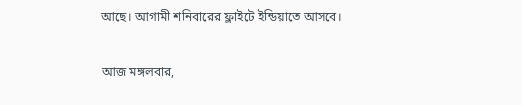আছে। আগামী শনিবারের ফ্লাইটে ইন্ডিয়াতে আসবে।

আজ মঙ্গলবার,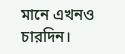মানে এখনও চারদিন।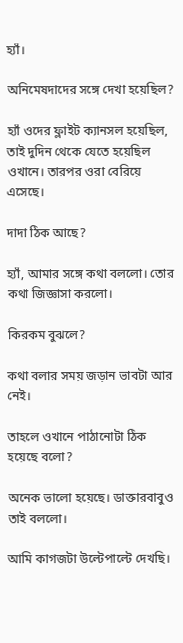হ্যাঁ।

অনিমেষদাদের সঙ্গে দেখা হয়েছিল?

হ্যাঁ ওদের ফ্লাইট ক্যানসল হয়েছিল, তাই দুদিন থেকে যেতে হয়েছিল ওখানে। তারপর ওরা বেরিয়ে এসেছে।

দাদা ঠিক আছে?

হ্যাঁ, আমার সঙ্গে কথা বললো। তোর কথা জিজ্ঞাসা করলো।

কিরকম বুঝলে?

কথা বলার সময় জড়ান ভাবটা আর নেই।

তাহলে ওখানে পাঠানোটা ঠিক হয়েছে বলো?

অনেক ভালো হয়েছে। ডাক্তারবাবুও তাই বললো।

আমি কাগজটা উল্টেপাল্টে দেখছি।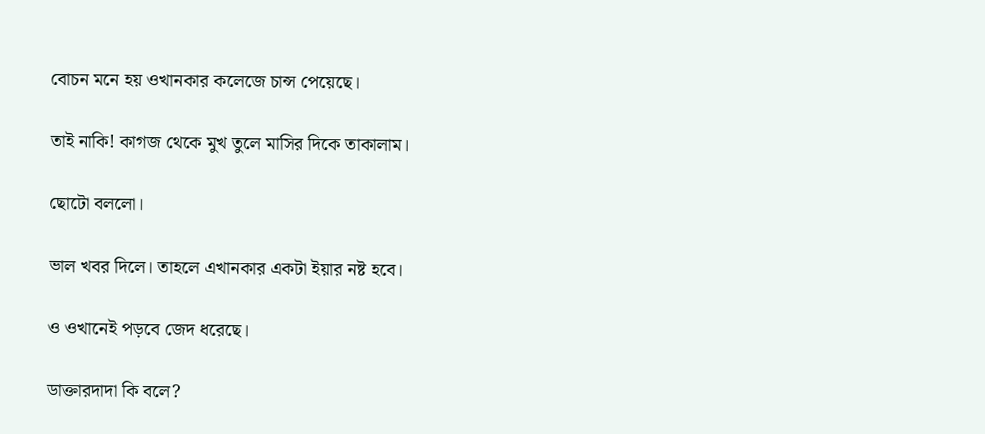বোচন মনে হয় ওখানকার কলেজে চান্স পেয়েছে।

তাই নাকি! কাগজ থেকে মুখ তুলে মাসির দিকে তাকালাম।

ছোটো বললো।

ভাল খবর দিলে। তাহলে এখানকার একটা ইয়ার নষ্ট হবে।

ও ওখানেই পড়বে জেদ ধরেছে।

ডাক্তারদাদা কি বলে?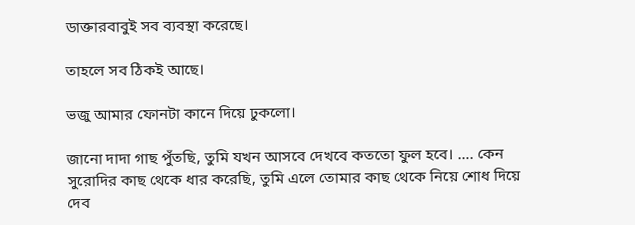ডাক্তারবাবুই সব ব্যবস্থা করেছে।

তাহলে সব ঠিকই আছে।

ভজু আমার ফোনটা কানে দিয়ে ঢুকলো।

জানো দাদা গাছ পুঁতছি, তুমি যখন আসবে দেখবে কততো ফুল হবে। …. কেন সুরোদির কাছ থেকে ধার করেছি, তুমি এলে তোমার কাছ থেকে নিয়ে শোধ দিয়ে দেব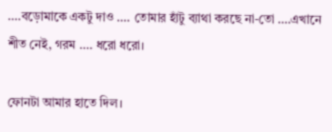….বড়োমাকে একটু দাও …. তোমার হাঁটু ব্যাথা করছে না-তো ….এখানে শীত নেই, গরম …. ধরো ধরো।

ফোনটা আমার হাতে দিল।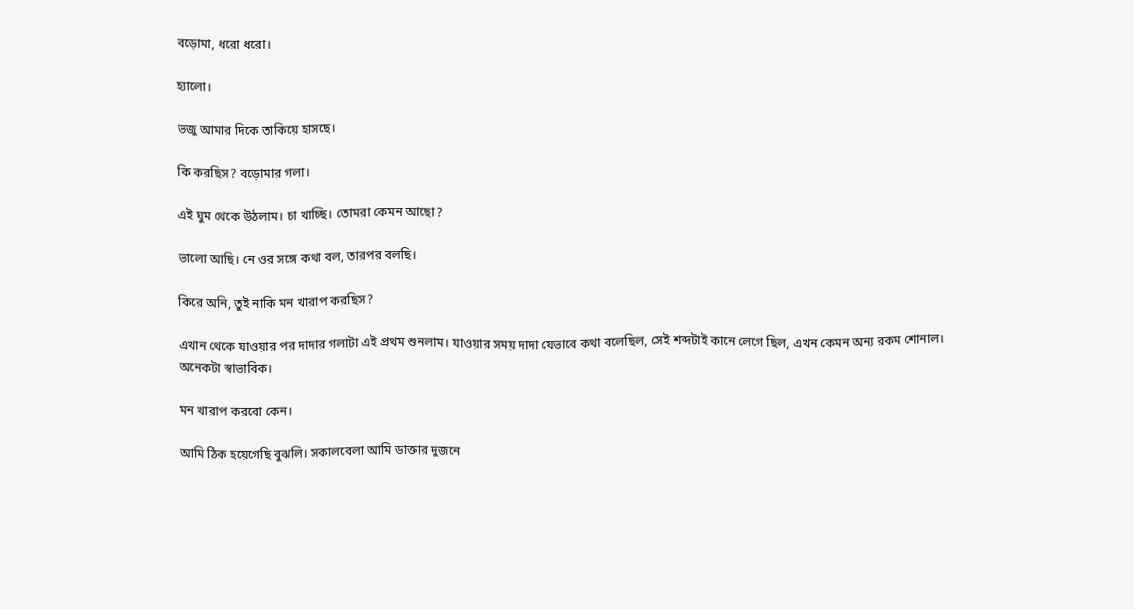বড়োমা, ধরো ধরো।

হ্যালো।

ভজু আমার দিকে তাকিয়ে হাসছে।

কি করছিস? বড়োমার গলা।

এই ঘুম থেকে উঠলাম। চা খাচ্ছি। তোমরা কেমন আছো?

ভালো আছি। নে ওর সঙ্গে কথা বল, তারপর বলছি।

কিরে অনি, তুই নাকি মন খারাপ করছিস?

এখান থেকে যাওয়ার পর দাদার গলাটা এই প্রথম শুনলাম। যাওয়ার সময় দাদা যেভাবে কথা বলেছিল, সেই শব্দটাই কানে লেগে ছিল, এখন কেমন অন্য রকম শোনাল। অনেকটা স্বাভাবিক।

মন খারাপ করবো কেন।

আমি ঠিক হয়েগেছি বুঝলি। সকালবেলা আমি ডাক্তার দুজনে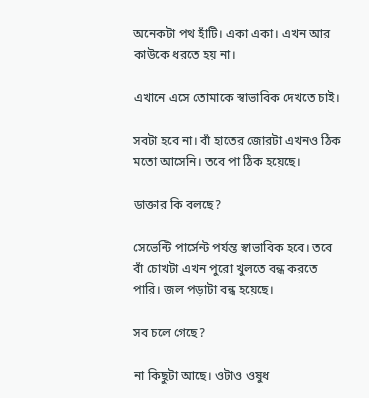অনেকটা পথ হাঁটি। একা একা। এখন আর কাউকে ধরতে হয় না।

এখানে এসে তোমাকে স্বাভাবিক দেখতে চাই।

সবটা হবে না। বাঁ হাতের জোরটা এখনও ঠিক মতো আসেনি। তবে পা ঠিক হয়েছে।

ডাক্তার কি বলছে?

সেভেন্টি পার্সেন্ট পর্যন্ত স্বাভাবিক হবে। তবে বাঁ চোখটা এখন পুরো খুলতে বন্ধ করতে পারি। জল পড়াটা বন্ধ হয়েছে।

সব চলে গেছে?

না কিছুটা আছে। ওটাও ওষুধ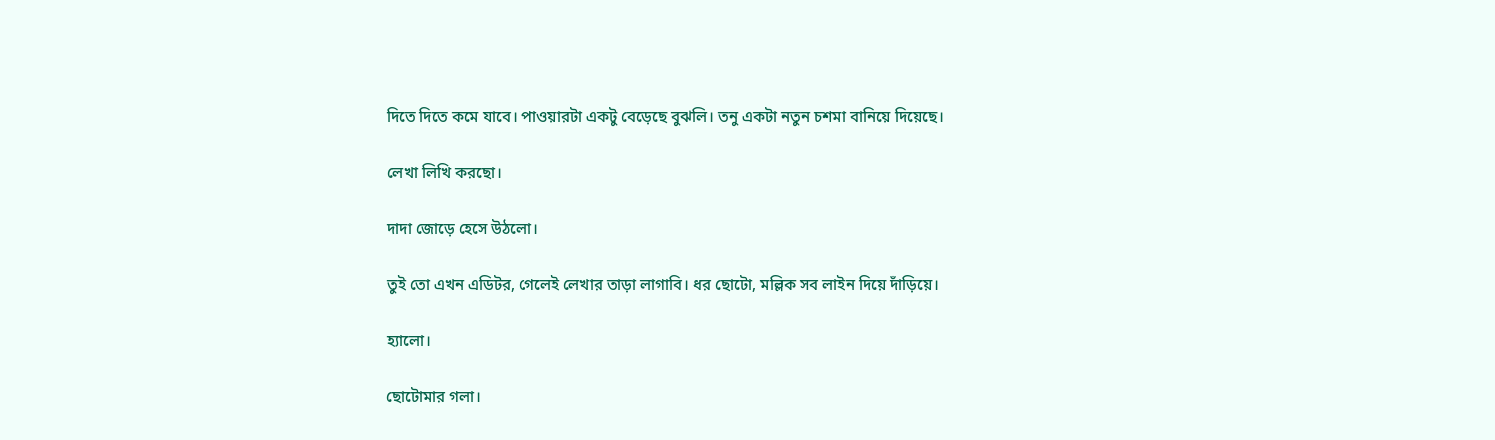দিতে দিতে কমে যাবে। পাওয়ারটা একটু বেড়েছে বুঝলি। তনু একটা নতুন চশমা বানিয়ে দিয়েছে।

লেখা লিখি করছো।

দাদা জোড়ে হেসে উঠলো।

তুই তো এখন এডিটর, গেলেই লেখার তাড়া লাগাবি। ধর ছোটো, মল্লিক সব লাইন দিয়ে দাঁড়িয়ে।

হ্যালো।

ছোটোমার গলা।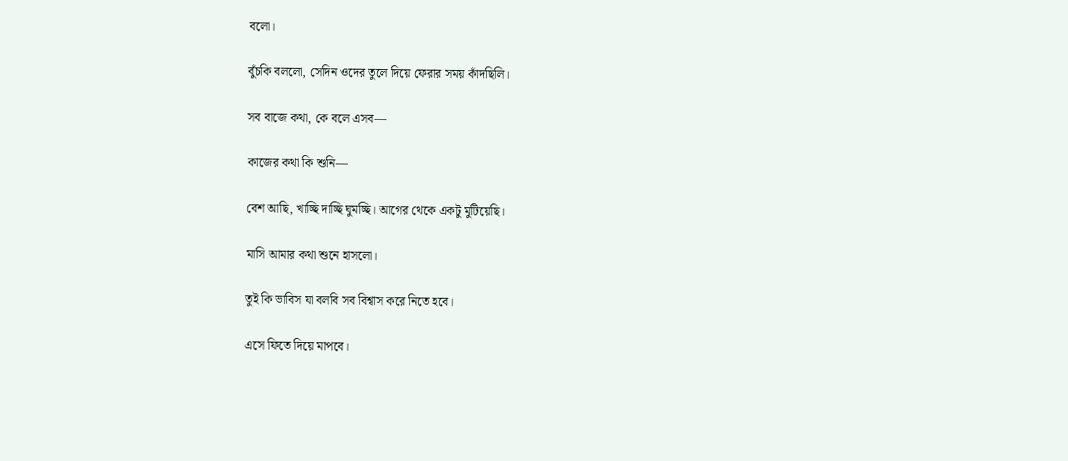বলো।

বুঁচকি বললো, সেদিন ওদের তুলে দিয়ে ফেরার সময় কাঁদছিলি।

সব বাজে কথা, কে বলে এসব—

কাজের কথা কি শুনি—

বেশ আছি, খাচ্ছি দাচ্ছি ঘুমচ্ছি। আগের থেকে একটু মুটিয়েছি।

মাসি আমার কথা শুনে হাসলো।

তুই কি ভাবিস যা বলবি সব বিশ্বাস করে নিতে হবে।

এসে ফিতে দিয়ে মাপবে।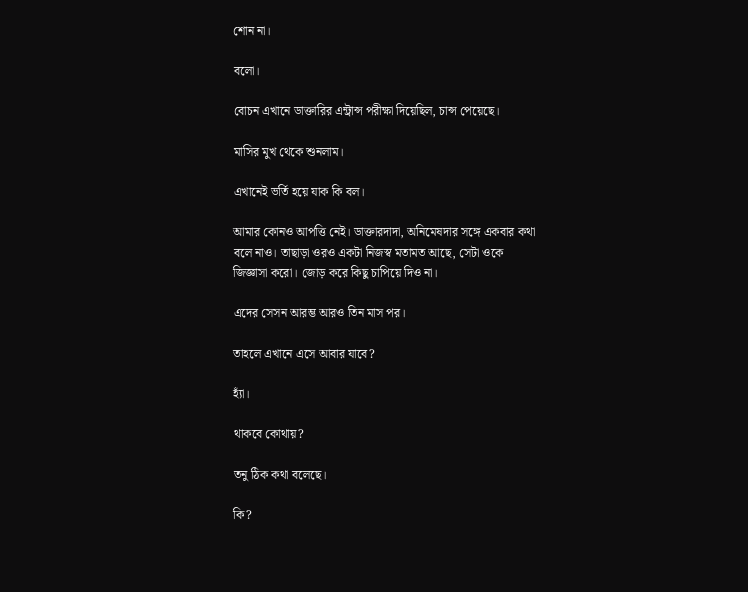শোন না।

বলো।

বোচন এখানে ডাক্তারির এন্ট্রান্স পরীক্ষা দিয়েছিল, চান্স পেয়েছে।

মাসির মুখ থেকে শুনলাম।

এখানেই ভর্তি হয়ে যাক কি বল।

আমার কোনও আপত্তি নেই। ডাক্তারদাদা, অনিমেষদার সঙ্গে একবার কথা বলে নাও। তাছাড়া ওরও একটা নিজস্ব মতামত আছে, সেটা ওকে জিজ্ঞাসা করো। জোড় করে কিছু চাপিয়ে দিও না।

এদের সেসন আরম্ভ আরও তিন মাস পর।

তাহলে এখানে এসে আবার যাবে?

হ্যাঁ।

থাকবে কোথায়?

তনু ঠিক কথা বলেছে।

কি?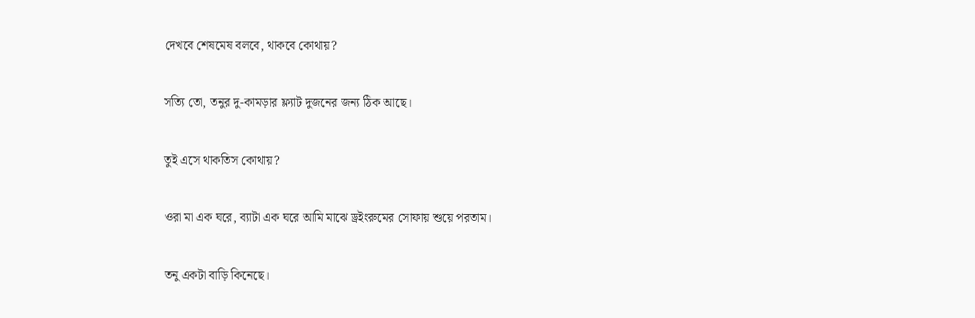দেখবে শেষমেষ বলবে, থাকবে কোথায়?

সত্যি তো, তনুর দু-কামড়ার ফ্ল্যাট দুজনের জন্য ঠিক আছে।

তুই এসে থাকতিস কোথায়?

ওরা মা এক ঘরে, ব্যাটা এক ঘরে আমি মাঝে ড্রইংরুমের সোফায় শুয়ে পরতাম।

তনু একটা বাড়ি কিনেছে।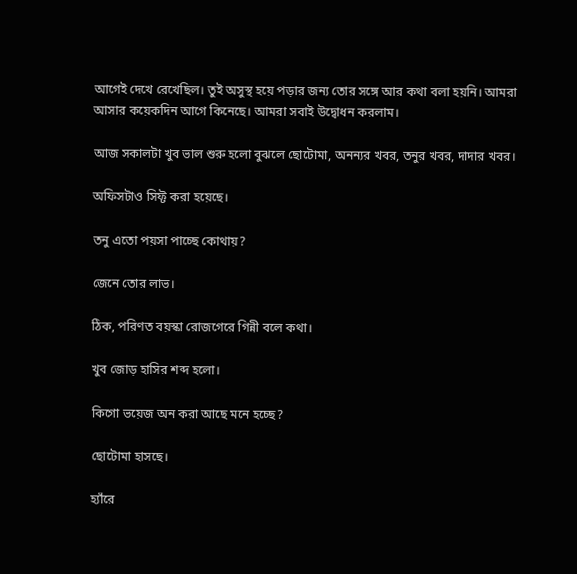আগেই দেখে রেখেছিল। তুই অসুস্থ হয়ে পড়ার জন্য তোর সঙ্গে আর কথা বলা হয়নি। আমরা আসার কয়েকদিন আগে কিনেছে। আমরা সবাই উদ্বোধন করলাম।

আজ সকালটা খুব ভাল শুরু হলো বুঝলে ছোটোমা, অনন্যর খবর, তনুর খবর, দাদার খবর।

অফিসটাও সিফ্ট করা হয়েছে।

তনু এতো পয়সা পাচ্ছে কোথায়?

জেনে তোর লাভ।

ঠিক, পরিণত বয়স্কা রোজগেরে গিন্নী বলে কথা।

খুব জোড় হাসির শব্দ হলো।

কিগো ভয়েজ অন করা আছে মনে হচ্ছে?

ছোটোমা হাসছে।

হ্যাঁরে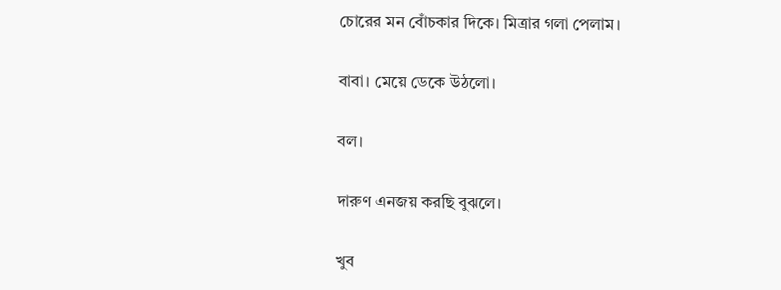চোরের মন বোঁচকার দিকে। মিত্রার গলা পেলাম।

বাবা। মেয়ে ডেকে উঠলো।

বল।

দারুণ এনজয় করছি বুঝলে।

খুব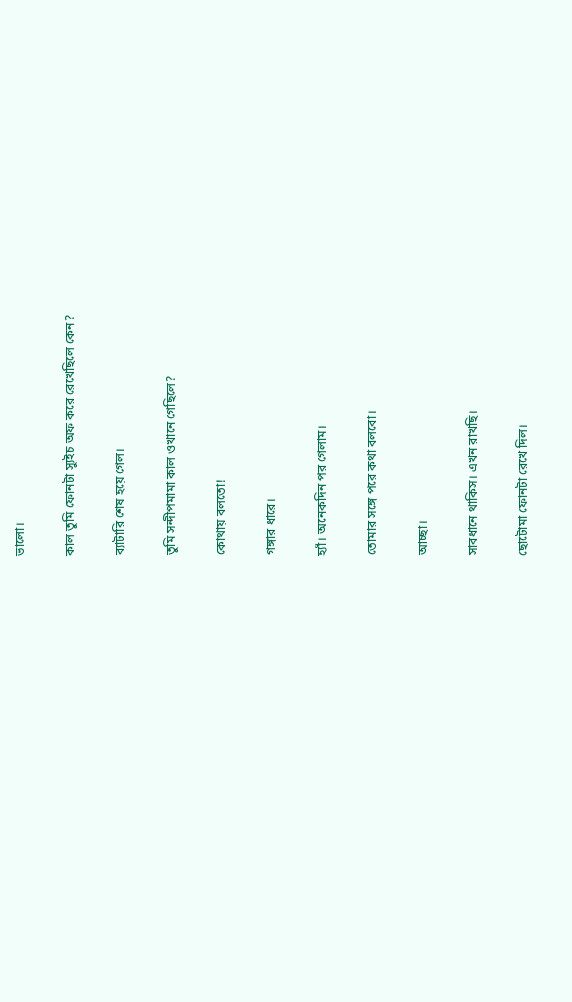ভালো।

কাল তুমি ফোনটা স্যুইচ অফ করে রেখেছিলে কেন?

ব্যাটারি শেষ হয়ে গেল।

তুমি সন্দীপমামা কাল ওখানে গেছিলে?

কোথায় বলতো!

গঙ্গার ধারে।

হ্যাঁ। অনেকদিন পর গেলাম।

তোমার সঙ্গে পরে কথা বলবো।

আচ্ছা।

সাবধানে থাকিস। এখন রাখছি।

ছোটোমা ফোনটা রেখে দিল।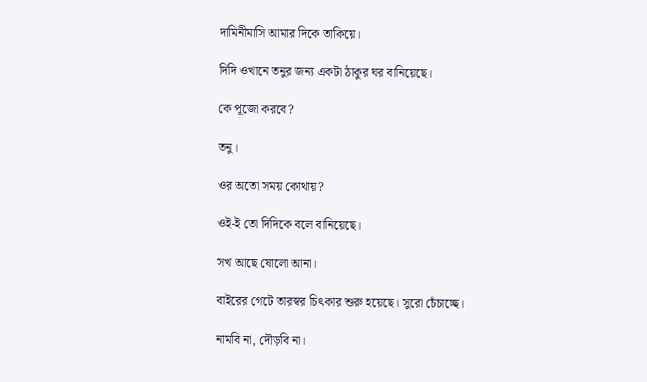দামিনীমাসি আমার দিকে তাকিয়ে।

দিদি ওখানে তনুর জন্য একটা ঠাকুর ঘর বানিয়েছে।

কে পূজো করবে?

তনু।

ওর অতো সময় কোথায়?

ওই-ই তো দিদিকে বলে বানিয়েছে।

সখ আছে ষোলো আনা।

বাইরের গেটে তারস্বর চিৎকার শুরু হয়েছে। সুরো চেঁচাচ্ছে।

নামবি না, দৌড়বি না।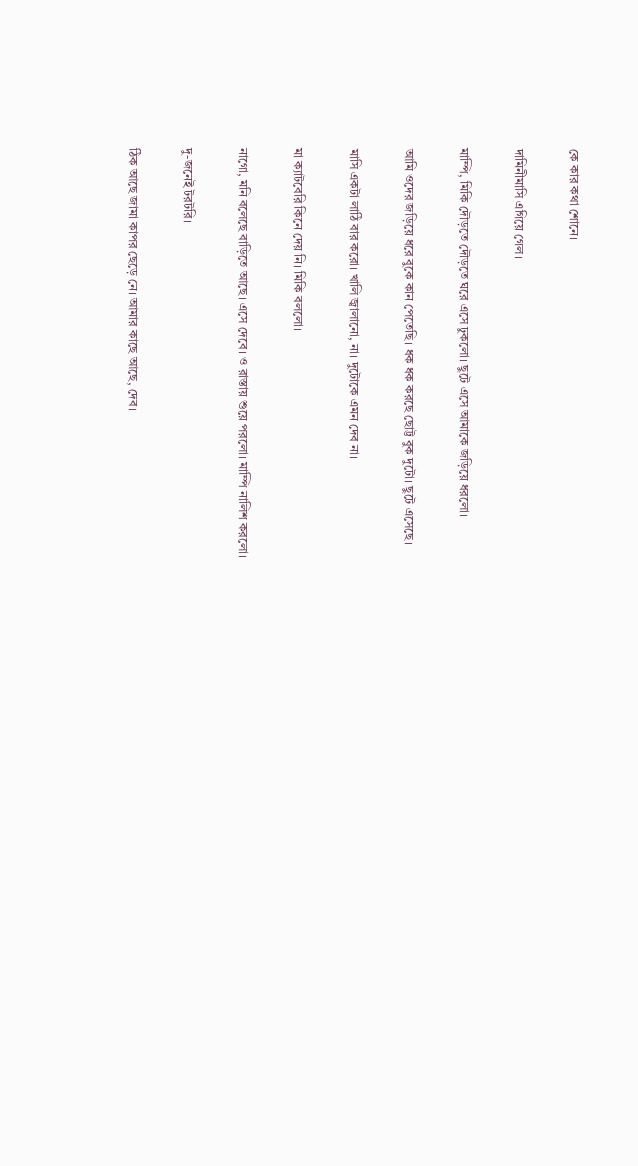কে কার কথা শোনে।

দামিনীমাসি এগিয়ে গেল।

মাম্পি, মিকি দৌড়তে দৌড়তে ঘরে এসে ঢুকলো। ছুটে এসে আমাকে জড়িয়ে ধরলো।

আমি ওদের জড়িয়ে ধরে বুকে কান পেতেছি। ধক ধক করছে ছোট্ট বুক দুটো। ছুটে এসেছে।

মাসি একটা লাঠি বার করো। খালি জ্বালানো, না। দুটোকে এমন দেব না।

মা ক্যাটবেরি কিনে দেয় নি। মিকি বললো।

নাগো, মনি বলেছে বাড়িতে আছে। এসে দেবে। ও রাস্তায় শুয়ে পরলো। মাম্পি নালিশ করলো।

দু-জনেই টরটরি।

ঠিক আছে জামা কাপর ছেড়ে নে। আমার কাছে আছে, দেব।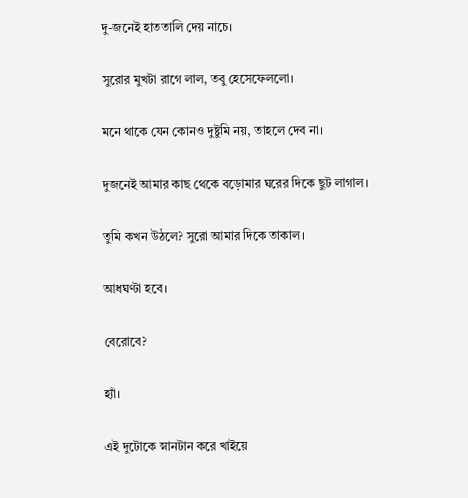দু-জনেই হাততালি দেয় নাচে।

সুরোর মুখটা রাগে লাল, তবু হেসেফেললো।

মনে থাকে যেন কোনও দুষ্টুমি নয়, তাহলে দেব না।

দুজনেই আমার কাছ থেকে বড়োমার ঘরের দিকে ছুট লাগাল।

তুমি কখন উঠলে? সুরো আমার দিকে তাকাল।

আধঘণ্টা হবে।

বেরোবে?

হ্যাঁ।

এই দুটোকে স্নানটান করে খাইয়ে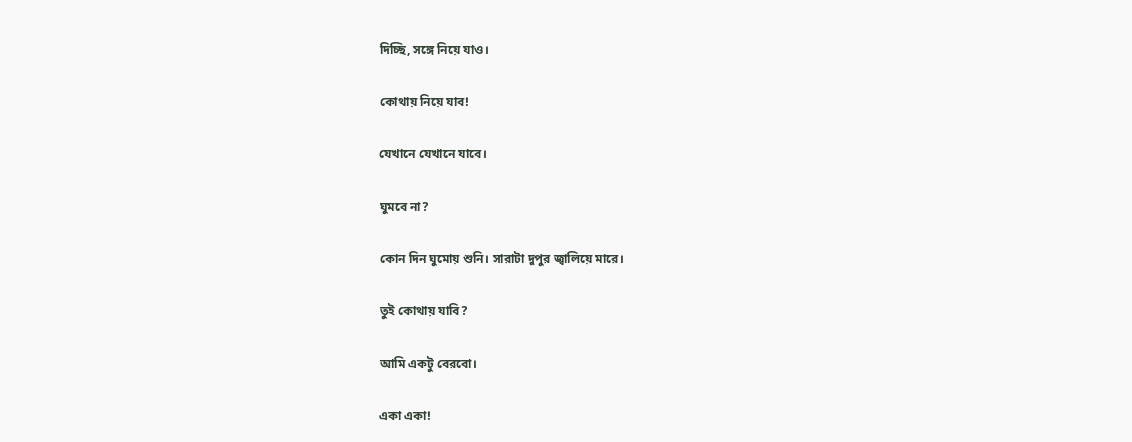দিচ্ছি, সঙ্গে নিয়ে যাও।

কোথায় নিয়ে যাব!

যেখানে যেখানে যাবে।

ঘুমবে না?

কোন দিন ঘুমোয় শুনি। সারাটা দুপুর জ্বালিয়ে মারে।

তুই কোথায় যাবি?

আমি একটু বেরবো।

একা একা!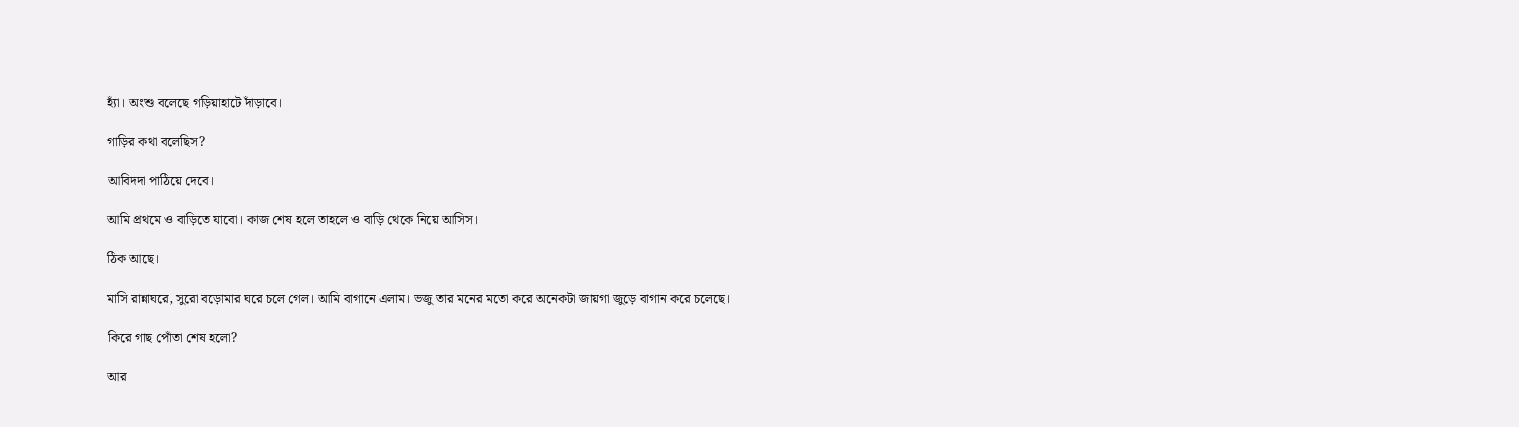হ্যাঁ। অংশু বলেছে গড়িয়াহাটে দাঁড়াবে।

গাড়ির কথা বলেছিস?

আবিদদা পাঠিয়ে দেবে।

আমি প্রথমে ও বাড়িতে যাবো। কাজ শেষ হলে তাহলে ও বাড়ি থেকে নিয়ে আসিস।

ঠিক আছে।

মাসি রান্নাঘরে, সুরো বড়োমার ঘরে চলে গেল। আমি বাগানে এলাম। ভজু তার মনের মতো করে অনেকটা জায়গা জুড়ে বাগান করে চলেছে।

কিরে গাছ পোঁতা শেষ হলো?

আর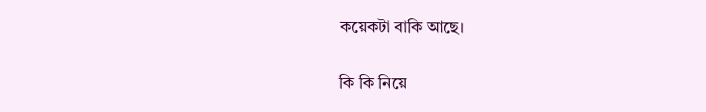কয়েকটা বাকি আছে।

কি কি নিয়ে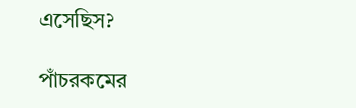এসেছিস?

পাঁচরকমের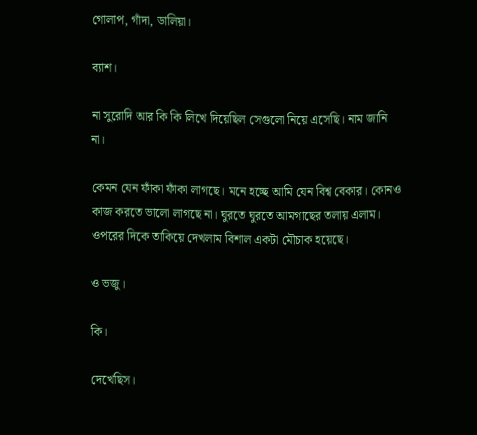গোলাপ, গাঁদা, ডালিয়া।

ব্যাশ।

না সুরোদি আর কি কি লিখে দিয়েছিল সেগুলো নিয়ে এসেছি। নাম জানি না।

কেমন যেন ফাঁকা ফাঁকা লাগছে। মনে হচ্ছে আমি যেন বিশ্ব বেকার। কোনও কাজ করতে ভালো লাগছে না। ঘুরতে ঘুরতে আমগাছের তলায় এলাম। ওপরের দিকে তাকিয়ে দেখলাম বিশাল একটা মৌচাক হয়েছে।

ও ভজু।

কি।

দেখেছিস।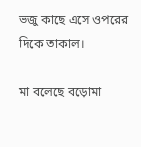ভজু কাছে এসে ওপরের দিকে তাকাল।

মা বলেছে বড়োমা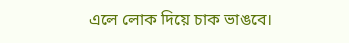এলে লোক দিয়ে চাক ভাঙবে।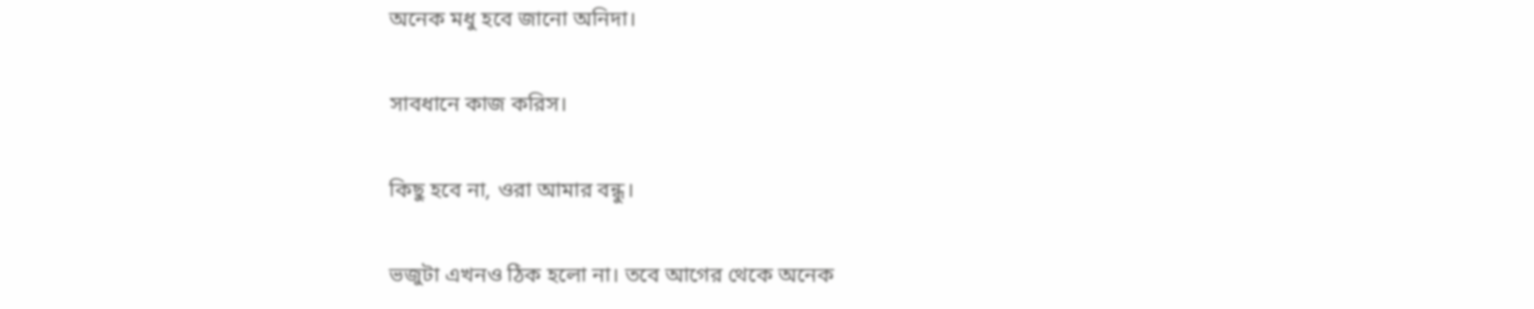অনেক মধু হবে জানো অনিদা।

সাবধানে কাজ করিস।

কিছু হবে না, ওরা আমার বন্ধু।

ভজুটা এখনও ঠিক হলো না। তবে আগের থেকে অনেক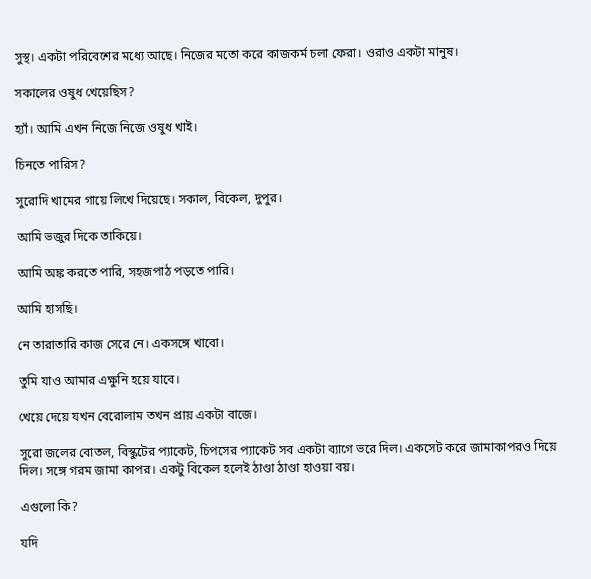সুস্থ। একটা পরিবেশের মধ্যে আছে। নিজের মতো করে কাজকর্ম চলা ফেরা। ওরাও একটা মানুষ।

সকালের ওষুধ খেয়েছিস?

হ্যাঁ। আমি এখন নিজে নিজে ওষুধ খাই।

চিনতে পারিস?

সুরোদি খামের গায়ে লিখে দিয়েছে। সকাল, বিকেল, দুপুর।

আমি ভজুর দিকে তাকিয়ে।

আমি অঙ্ক করতে পারি, সহজপাঠ পড়তে পারি।

আমি হাসছি।

নে তারাতারি কাজ সেরে নে। একসঙ্গে খাবো।

তুমি যাও আমার এক্ষুনি হয়ে যাবে।

খেয়ে দেয়ে যখন বেরোলাম তখন প্রায় একটা বাজে।

সুরো জলের বোতল, বিস্কুটের প্যাকেট, চিপসের প্যাকেট সব একটা ব্যাগে ভরে দিল। একসেট করে জামাকাপরও দিয়ে দিল। সঙ্গে গরম জামা কাপর। একটু বিকেল হলেই ঠাণ্ডা ঠাণ্ডা হাওয়া বয়।

এগুলো কি?

যদি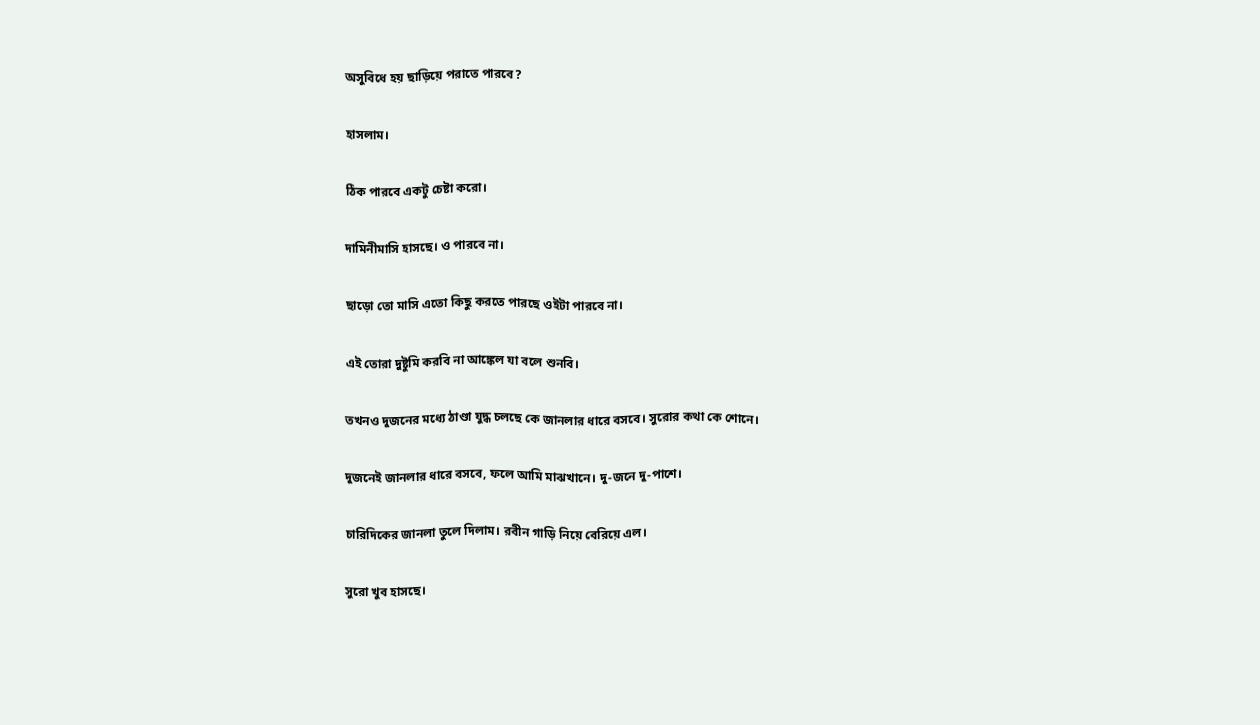অসুবিধে হয় ছাড়িয়ে পরাতে পারবে?

হাসলাম।

ঠিক পারবে একটু চেষ্টা করো।

দামিনীমাসি হাসছে। ও পারবে না।

ছাড়ো তো মাসি এতো কিছু করতে পারছে ওইটা পারবে না।

এই তোরা দুষ্টুমি করবি না আঙ্কেল যা বলে শুনবি।

তখনও দুজনের মধ্যে ঠাণ্ডা যুদ্ধ চলছে কে জানলার ধারে বসবে। সুরোর কথা কে শোনে।

দুজনেই জানলার ধারে বসবে, ফলে আমি মাঝখানে। দু-জনে দু-পাশে।

চারিদিকের জানলা তুলে দিলাম। রবীন গাড়ি নিয়ে বেরিয়ে এল।

সুরো খুব হাসছে।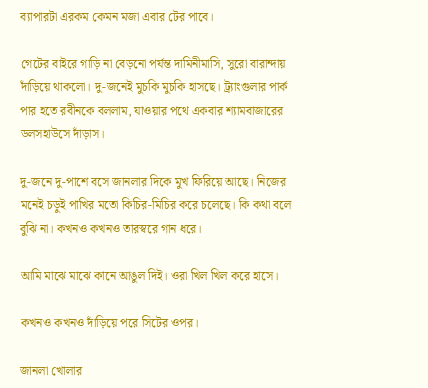ব্যাপারটা এরকম কেমন মজা এবার টের পাবে।

গেটের বাইরে গাড়ি না বেড়নো পর্যন্ত দামিনীমাসি, সুরো বারান্দায় দাঁড়িয়ে থাকলো। দু-জনেই মুচকি মুচকি হাসছে। ট্র্যাংগুলার পার্ক পার হতে রবীনকে বললাম, যাওয়ার পথে একবার শ্যামবাজারের ডলসহাউসে দাঁড়াস।

দু-জনে দু-পাশে বসে জানলার দিকে মুখ ফিরিয়ে আছে। নিজের মনেই চড়ুই পাখির মতো কিচির-মিচির করে চলেছে। কি কথা বলে বুঝি না। কখনও কখনও তারস্বরে গান ধরে।

আমি মাঝে মাঝে কানে আঙুল দিই। ওরা খিল খিল করে হাসে।

কখনও কখনও দাঁড়িয়ে পরে সিটের ওপর।

জানলা খোলার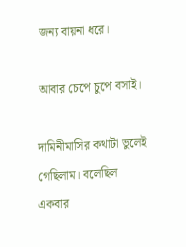জন্য বায়না ধরে।

আবার চেপে চুপে বসাই।

দামিনীমাসির কথাটা ভুলেই গেছিলাম। বলেছিল একবার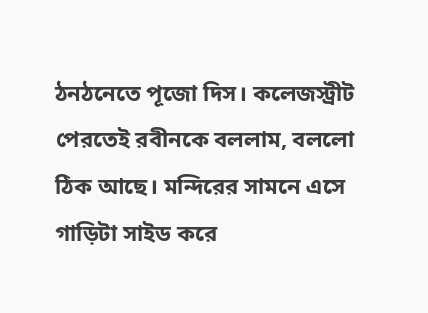ঠনঠনেতে পূজো দিস। কলেজস্ট্রীট পেরতেই রবীনকে বললাম, বললো ঠিক আছে। মন্দিরের সামনে এসে গাড়িটা সাইড করে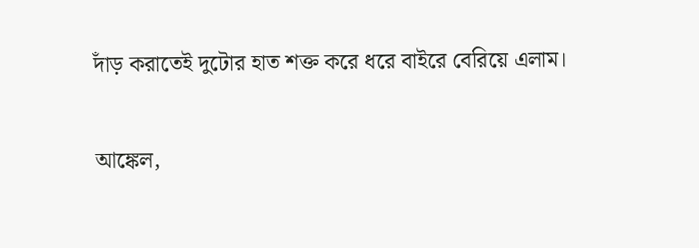দাঁড় করাতেই দুটোর হাত শক্ত করে ধরে বাইরে বেরিয়ে এলাম।

আঙ্কেল,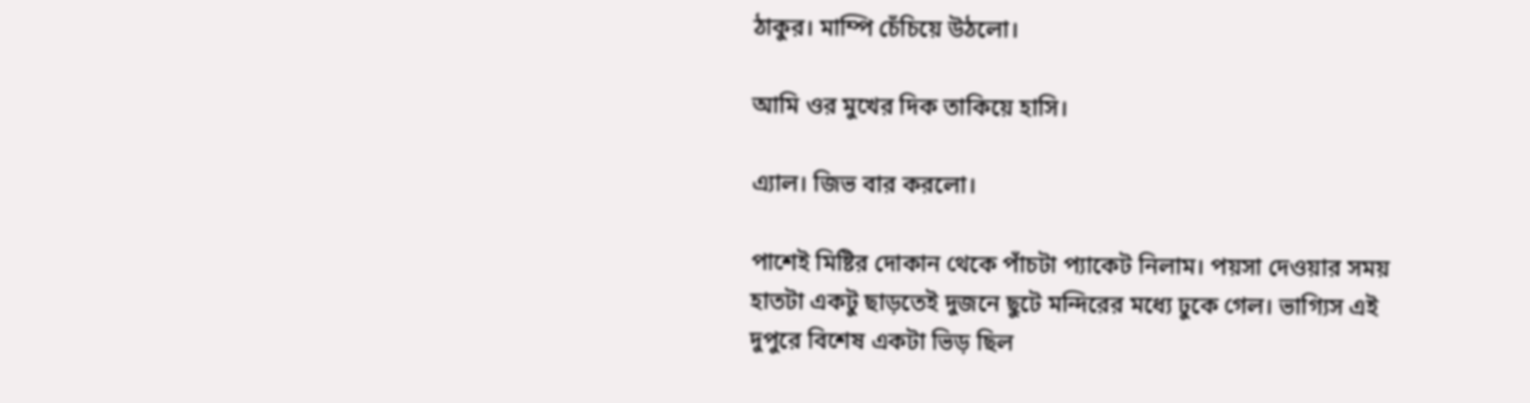ঠাকুর। মাম্পি চেঁচিয়ে উঠলো।

আমি ওর মুখের দিক তাকিয়ে হাসি।

এ্যাল। জিভ বার করলো।

পাশেই মিষ্টির দোকান থেকে পাঁচটা প্যাকেট নিলাম। পয়সা দেওয়ার সময় হাতটা একটু ছাড়তেই দুজনে ছুটে মন্দিরের মধ্যে ঢুকে গেল। ভাগ্যিস এই দুপুরে বিশেষ একটা ভিড় ছিল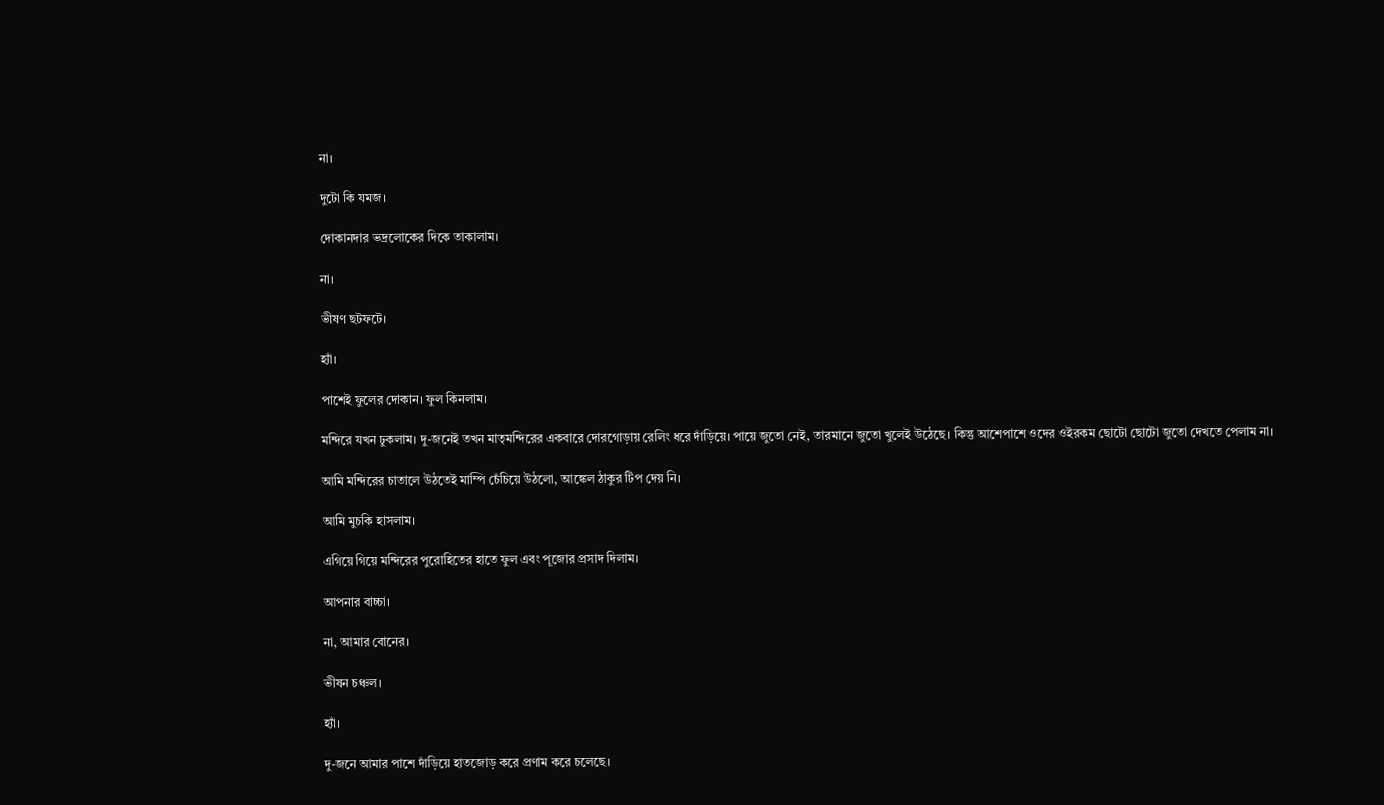না।

দুটো কি যমজ।

দোকানদার ভদ্রলোকের দিকে তাকালাম।

না।

ভীষণ ছটফটে।

হ্যাঁ।

পাশেই ফুলের দোকান। ফুল কিনলাম।

মন্দিরে যখন ঢুকলাম। দু-জনেই তখন মাতৃমন্দিরের একবারে দোরগোড়ায় রেলিং ধরে দাঁড়িয়ে। পায়ে জুতো নেই, তারমানে জুতো খুলেই উঠেছে। কিন্তু আশেপাশে ওদের ওইরকম ছোটো ছোটো জুতো দেখতে পেলাম না।

আমি মন্দিরের চাতালে উঠতেই মাম্পি চেঁচিয়ে উঠলো, আঙ্কেল ঠাকুর টিপ দেয় নি।

আমি মুচকি হাসলাম।

এগিয়ে গিয়ে মন্দিরের পুরোহিতের হাতে ফুল এবং পূজোর প্রসাদ দিলাম।

আপনার বাচ্চা।

না, আমার বোনের।

ভীষন চঞ্চল।

হ্যাঁ।

দু-জনে আমার পাশে দাঁড়িয়ে হাতজোড় করে প্রণাম করে চলেছে।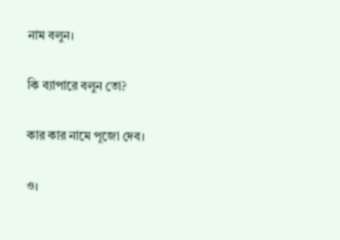নাম বলুন।

কি ব্যাপারে বলুন তো?

কার কার নামে পূজো দেব।

ও।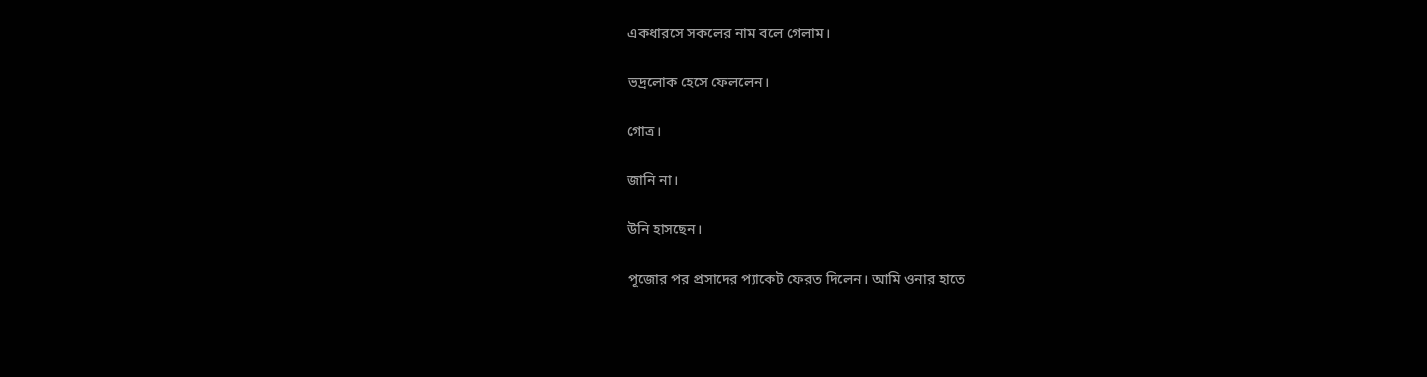একধারসে সকলের নাম বলে গেলাম।

ভদ্রলোক হেসে ফেললেন।

গোত্র।

জানি না।

উনি হাসছেন।

পূজোর পর প্রসাদের প্যাকেট ফেরত দিলেন। আমি ওনার হাতে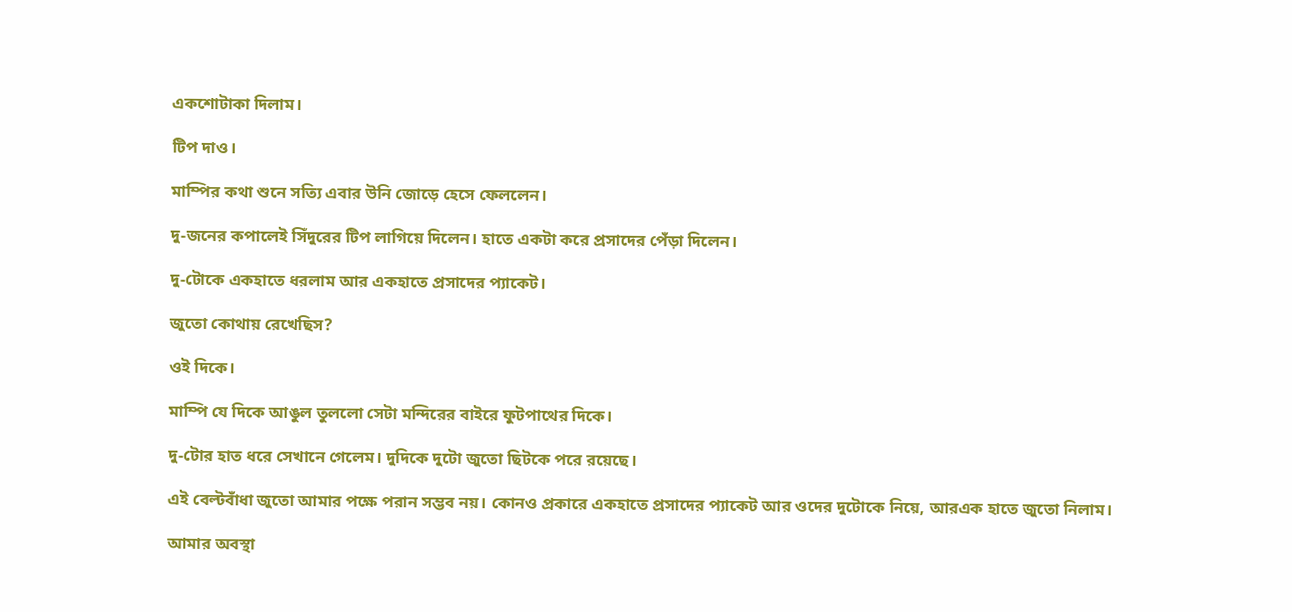একশোটাকা দিলাম।

টিপ দাও।

মাম্পির কথা শুনে সত্যি এবার উনি জোড়ে হেসে ফেললেন।

দু-জনের কপালেই সিঁদুরের টিপ লাগিয়ে দিলেন। হাতে একটা করে প্রসাদের পেঁড়া দিলেন।

দু-টোকে একহাতে ধরলাম আর একহাতে প্রসাদের প্যাকেট।

জুতো কোথায় রেখেছিস?

ওই দিকে।

মাম্পি যে দিকে আঙুল তুললো সেটা মন্দিরের বাইরে ফুটপাথের দিকে।

দু-টোর হাত ধরে সেখানে গেলেম। দুদিকে দুটো জুতো ছিটকে পরে রয়েছে।

এই বেল্টবাঁধা জুতো আমার পক্ষে পরান সম্ভব নয়। কোনও প্রকারে একহাতে প্রসাদের প্যাকেট আর ওদের দুটোকে নিয়ে, আরএক হাতে জুতো নিলাম।

আমার অবস্থা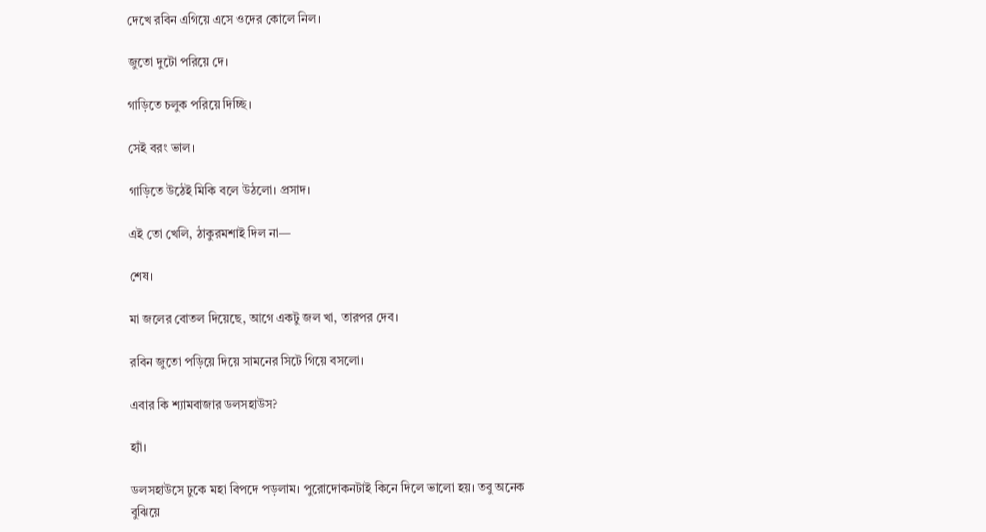দেখে রবিন এগিয়ে এসে ওদের কোলে নিল।

জুতো দুটো পরিয়ে দে।

গাড়িতে চলুক পরিয়ে দিচ্ছি।

সেই বরং ভাল।

গাড়িতে উঠেই মিকি বলে উঠলো। প্রসাদ।

এই তো খেলি, ঠাকুরমশাই দিল না—

শেষ।

মা জলের বোতল দিয়েছে, আগে একটু জল খা, তারপর দেব।

রবিন জুতো পড়িয়ে দিয়ে সামনের সিটে গিয়ে বসলো।

এবার কি শ্যামবাজার ডলসহাউস?

হ্যাঁ।

ডলসহাউসে ঢুকে মহা বিপদে পড়লাম। পুরোদোকনটাই কিনে দিলে ভালো হয়। তবু অনেক বুঝিয়ে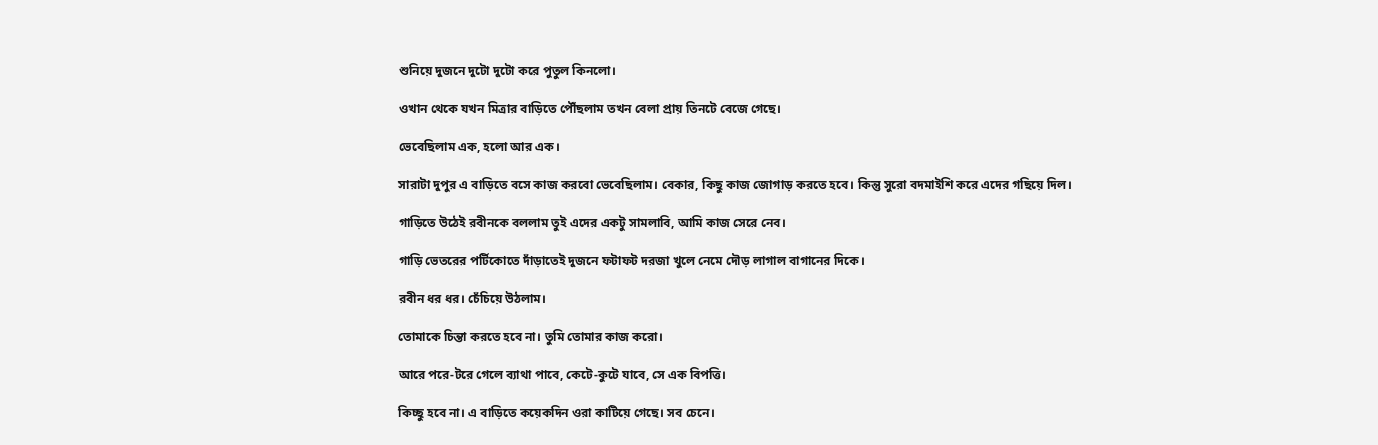শুনিয়ে দুজনে দুটো দুটো করে পুতুল কিনলো।

ওখান থেকে যখন মিত্রার বাড়িতে পৌঁছলাম তখন বেলা প্রায় তিনটে বেজে গেছে।

ভেবেছিলাম এক, হলো আর এক।

সারাটা দুপুর এ বাড়িতে বসে কাজ করবো ভেবেছিলাম। বেকার, কিছু কাজ জোগাড় করতে হবে। কিন্তু সুরো বদমাইশি করে এদের গছিয়ে দিল।

গাড়িতে উঠেই রবীনকে বললাম তুই এদের একটু সামলাবি, আমি কাজ সেরে নেব।

গাড়ি ভেতরের পর্টিকোতে দাঁড়াতেই দুজনে ফটাফট দরজা খুলে নেমে দৌড় লাগাল বাগানের দিকে।

রবীন ধর ধর। চেঁচিয়ে উঠলাম।

তোমাকে চিন্তা করতে হবে না। তুমি তোমার কাজ করো।

আরে পরে-টরে গেলে ব্যাথা পাবে, কেটে-কুটে যাবে, সে এক বিপত্তি।

কিচ্ছু হবে না। এ বাড়িতে কয়েকদিন ওরা কাটিয়ে গেছে। সব চেনে।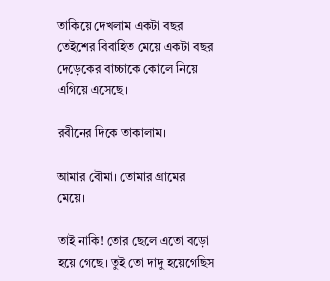তাকিয়ে দেখলাম একটা বছর তেইশের বিবাহিত মেয়ে একটা বছর দেড়েকের বাচ্চাকে কোলে নিয়ে এগিয়ে এসেছে।

রবীনের দিকে তাকালাম।

আমার বৌমা। তোমার গ্রামের মেয়ে।

তাই নাকি! তোর ছেলে এতো বড়ো হয়ে গেছে। তুই তো দাদু হয়েগেছিস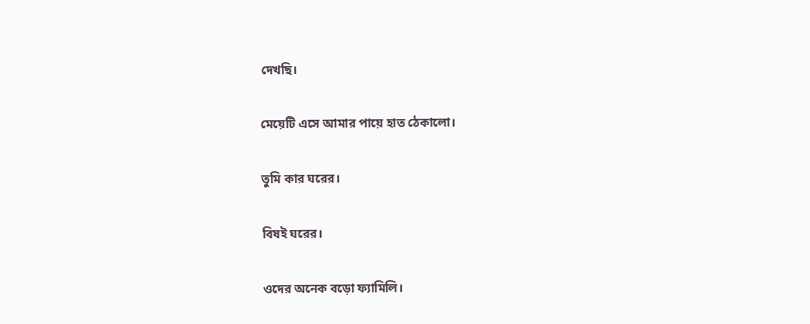দেখছি।

মেয়েটি এসে আমার পায়ে হাত ঠেকালো।

তুমি কার ঘরের।

বিষই ঘরের।

ওদের অনেক বড়ো ফ্যামিলি।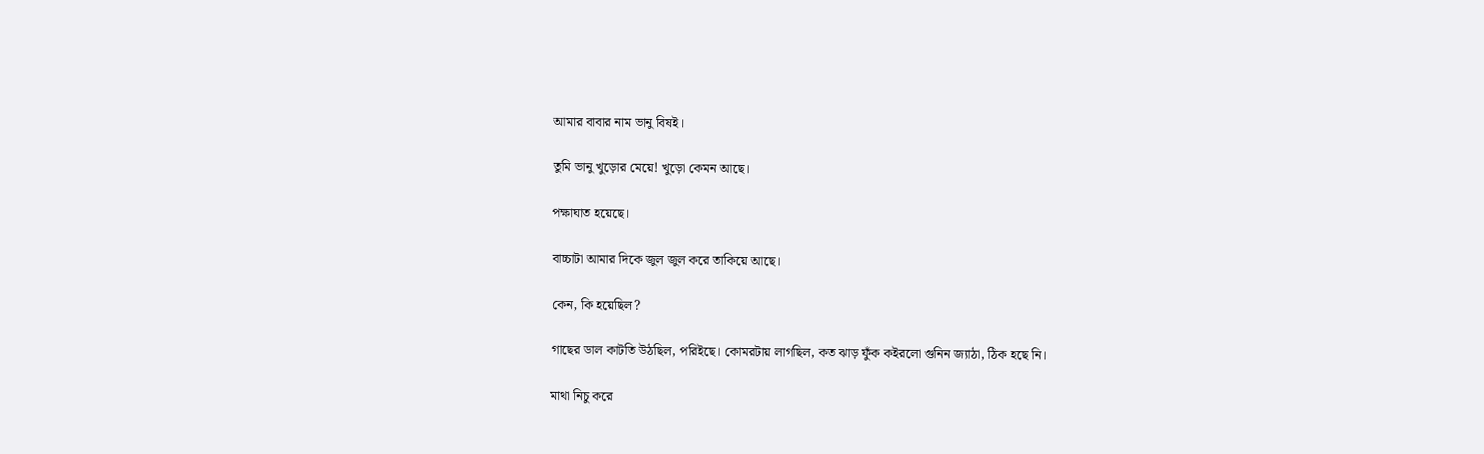আমার বাবার নাম ভানু বিষই।

তুমি ভানু খুড়োর মেয়ে! খুড়ো কেমন আছে।

পক্ষাঘাত হয়েছে।

বাচ্চাটা আমার দিকে জুল জুল করে তাকিয়ে আছে।

কেন, কি হয়েছিল?

গাছের ডাল কাটতি উঠছিল, পরিইছে। কোমরটায় লাগছিল, কত ঝাড় ফুঁক কইরলো গুনিন জ্যাঠা, ঠিক হছে নি।

মাথা নিচু করে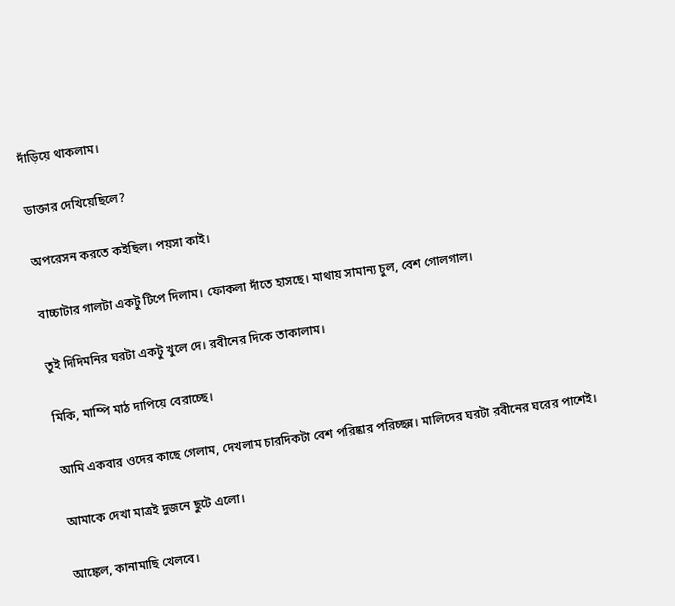দাঁড়িয়ে থাকলাম।

ডাক্তার দেখিয়েছিলে?

অপরেসন করতে কইছিল। পয়সা কাই।

বাচ্চাটার গালটা একটু টিপে দিলাম। ফোকলা দাঁতে হাসছে। মাথায় সামান্য চুল, বেশ গোলগাল।

তুই দিদিমনির ঘরটা একটু খুলে দে। রবীনের দিকে তাকালাম।

মিকি, মাম্পি মাঠ দাপিয়ে বেরাচ্ছে।

আমি একবার ওদের কাছে গেলাম, দেখলাম চারদিকটা বেশ পরিষ্কার পরিচ্ছন্ন। মালিদের ঘরটা রবীনের ঘরের পাশেই।

আমাকে দেখা মাত্রই দুজনে ছুটে এলো।

আঙ্কেল, কানামাছি খেলবে।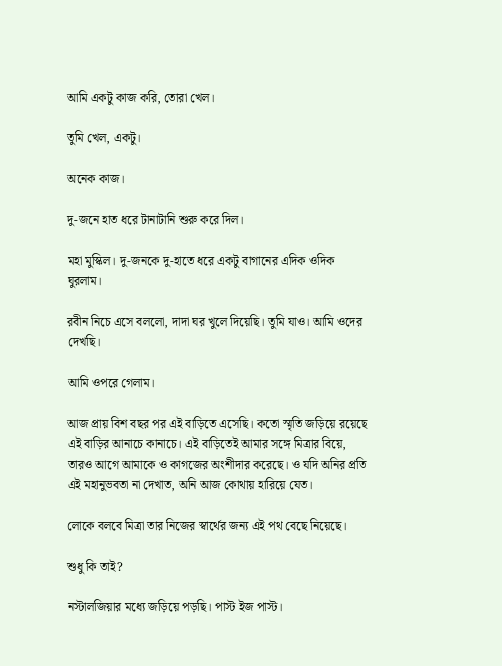আমি একটু কাজ করি, তোরা খেল।

তুমি খেল, একটু।

অনেক কাজ।

দু-জনে হাত ধরে টানাটানি শুরু করে দিল।

মহা মুস্কিল। দু-জনকে দু-হাতে ধরে একটু বাগানের এদিক ওদিক ঘুরলাম।

রবীন নিচে এসে বললো, দাদা ঘর খুলে দিয়েছি। তুমি যাও। আমি ওদের দেখছি।

আমি ওপরে গেলাম।

আজ প্রায় বিশ বছর পর এই বাড়িতে এসেছি। কতো স্মৃতি জড়িয়ে রয়েছে এই বাড়ির আনাচে কানাচে। এই বাড়িতেই আমার সঙ্গে মিত্রার বিয়ে, তারও আগে আমাকে ও কাগজের অংশীদার করেছে। ও যদি অনির প্রতি এই মহানুভবতা না দেখাত, অনি আজ কোথায় হারিয়ে যেত।

লোকে বলবে মিত্রা তার নিজের স্বার্থের জন্য এই পথ বেছে নিয়েছে।

শুধু কি তাই?

নস্টালজিয়ার মধ্যে জড়িয়ে পড়ছি। পাস্ট ইজ পাস্ট।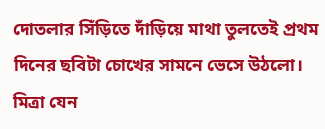দোতলার সিঁড়িতে দাঁড়িয়ে মাথা তুলতেই প্রথম দিনের ছবিটা চোখের সামনে ভেসে উঠলো। মিত্রা যেন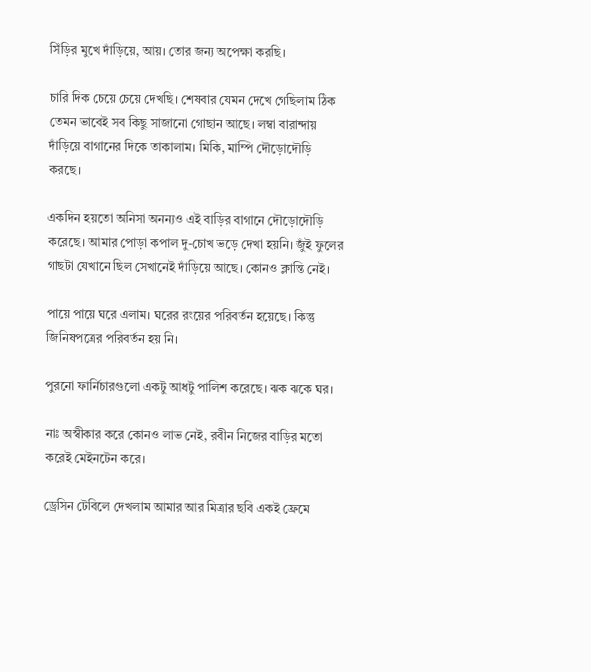সিঁড়ির মুখে দাঁড়িয়ে, আয়। তোর জন্য অপেক্ষা করছি।

চারি দিক চেয়ে চেয়ে দেখছি। শেষবার যেমন দেখে গেছিলাম ঠিক তেমন ভাবেই সব কিছু সাজানো গোছান আছে। লম্বা বারান্দায় দাঁড়িয়ে বাগানের দিকে তাকালাম। মিকি, মাম্পি দৌড়োদৌড়ি করছে।

একদিন হয়তো অনিসা অনন্যও এই বাড়ির বাগানে দৌড়োদৌড়ি করেছে। আমার পোড়া কপাল দু-চোখ ভড়ে দেখা হয়নি। জুঁই ফুলের গাছটা যেখানে ছিল সেখানেই দাঁড়িয়ে আছে। কোনও ক্লান্তি নেই।

পায়ে পায়ে ঘরে এলাম। ঘরের রংয়ের পরিবর্তন হয়েছে। কিন্তু জিনিষপত্রের পরিবর্তন হয় নি।

পুরনো ফার্নিচারগুলো একটু আধটু পালিশ করেছে। ঝক ঝকে ঘর।

নাঃ অস্বীকার করে কোনও লাভ নেই, রবীন নিজের বাড়ির মতো করেই মেইনটেন করে।

ড্রেসিন টেবিলে দেখলাম আমার আর মিত্রার ছবি একই ফ্রেমে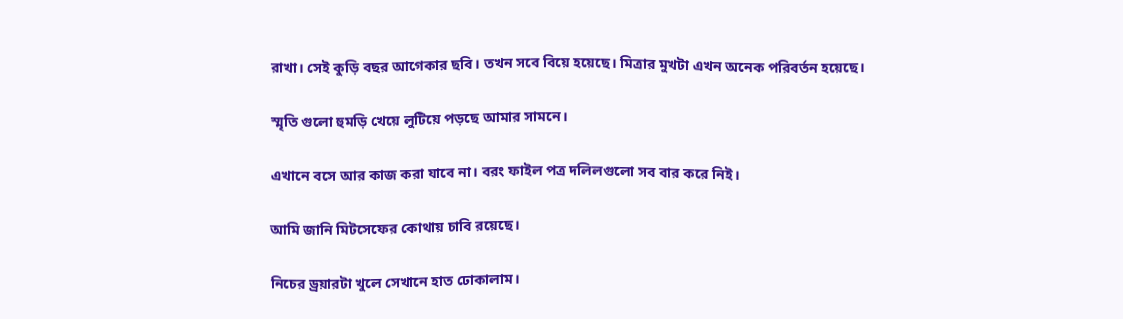রাখা। সেই কুড়ি বছর আগেকার ছবি। তখন সবে বিয়ে হয়েছে। মিত্রার মুখটা এখন অনেক পরিবর্তন হয়েছে।

স্মৃতি গুলো হুমড়ি খেয়ে লুটিয়ে পড়ছে আমার সামনে।

এখানে বসে আর কাজ করা যাবে না। বরং ফাইল পত্র দলিলগুলো সব বার করে নিই।

আমি জানি মিটসেফের কোথায় চাবি রয়েছে।

নিচের ড্রয়ারটা খুলে সেখানে হাত ঢোকালাম।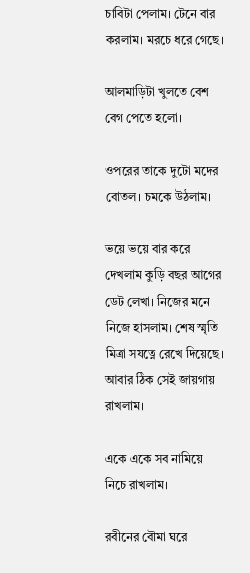চাবিটা পেলাম। টেনে বার করলাম। মরচে ধরে গেছে।

আলমাড়িটা খুলতে বেশ বেগ পেতে হলো।

ওপরের তাকে দুটো মদের বোতল। চমকে উঠলাম।

ভয়ে ভয়ে বার করে দেখলাম কুড়ি বছর আগের ডেট লেখা। নিজের মনে নিজে হাসলাম। শেষ স্মৃতি মিত্রা সযত্নে রেখে দিয়েছে। আবার ঠিক সেই জায়গায় রাখলাম।

একে একে সব নামিয়ে নিচে রাখলাম।

রবীনের বৌমা ঘরে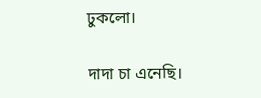ঢুকলো।

দাদা চা এনেছি।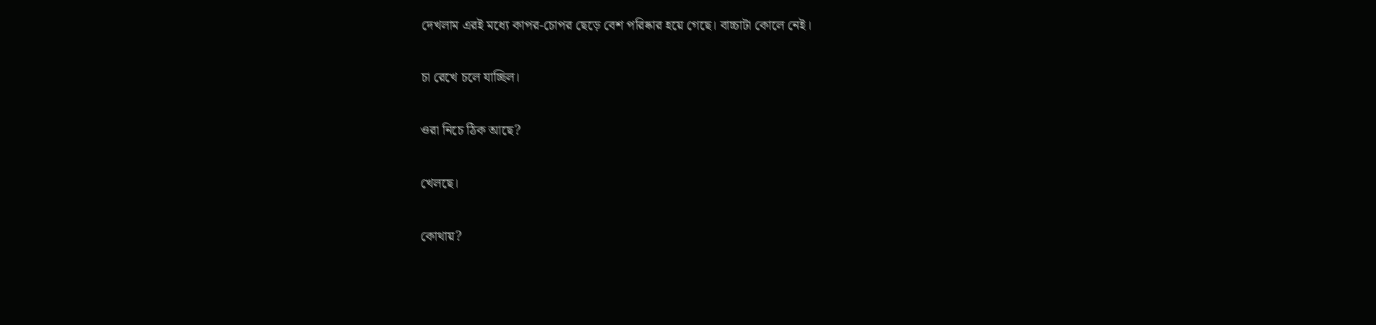দেখলাম এরই মধ্যে কাপর-চোপর ছেড়ে বেশ পরিষ্কার হয়ে গেছে। বাচ্চাটা কোলে নেই।

চা রেখে চলে যাচ্ছিল।

ওরা নিচে ঠিক আছে?

খেলছে।

কোথায়?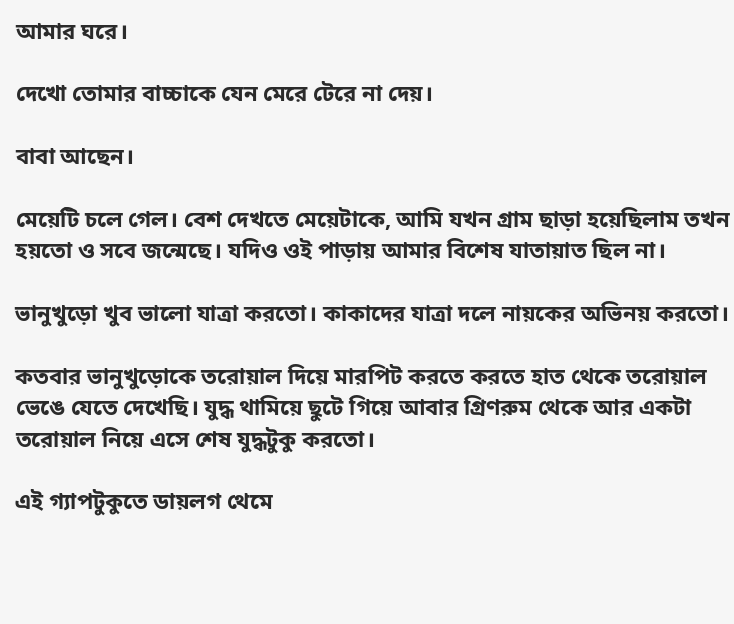আমার ঘরে।

দেখো তোমার বাচ্চাকে যেন মেরে টেরে না দেয়।

বাবা আছেন।

মেয়েটি চলে গেল। বেশ দেখতে মেয়েটাকে, আমি যখন গ্রাম ছাড়া হয়েছিলাম তখন হয়তো ও সবে জন্মেছে। যদিও ওই পাড়ায় আমার বিশেষ যাতায়াত ছিল না।

ভানুখুড়ো খুব ভালো যাত্রা করতো। কাকাদের যাত্রা দলে নায়কের অভিনয় করতো।

কতবার ভানুখুড়োকে তরোয়াল দিয়ে মারপিট করতে করতে হাত থেকে তরোয়াল ভেঙে যেতে দেখেছি। যুদ্ধ থামিয়ে ছুটে গিয়ে আবার গ্রিণরুম থেকে আর একটা তরোয়াল নিয়ে এসে শেষ যুদ্ধটুকু করতো।

এই গ্যাপটুকুতে ডায়লগ থেমে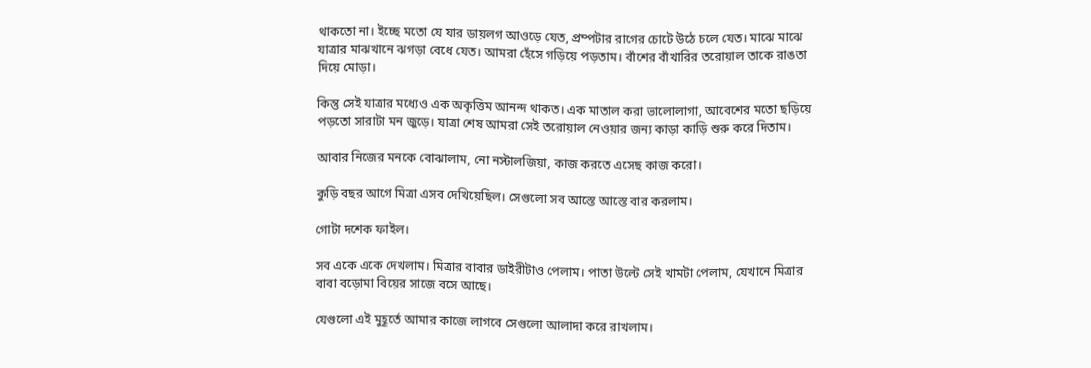থাকতো না। ইচ্ছে মতো যে যার ডায়লগ আওড়ে যেত, প্রম্পটার রাগের চোটে উঠে চলে যেত। মাঝে মাঝে যাত্রার মাঝখানে ঝগড়া বেধে যেত। আমরা হেঁসে গড়িয়ে পড়তাম। বাঁশের বাঁখারির তরোয়াল তাকে রাঙতা দিয়ে মোড়া।

কিন্তু সেই যাত্রার মধ্যেও এক অকৃত্তিম আনন্দ থাকত। এক মাতাল করা ভালোলাগা, আবেশের মতো ছড়িয়ে পড়তো সারাটা মন জুড়ে। যাত্রা শেষ আমরা সেই তরোয়াল নেওয়ার জন্য কাড়া কাড়ি শুরু করে দিতাম।

আবার নিজের মনকে বোঝালাম, নো নস্টালজিয়া, কাজ করতে এসেছ কাজ করো।

কুড়ি বছর আগে মিত্রা এসব দেখিয়েছিল। সেগুলো সব আস্তে আস্তে বার করলাম।

গোটা দশেক ফাইল।

সব একে একে দেখলাম। মিত্রার বাবার ডাইরীটাও পেলাম। পাতা উল্টে সেই খামটা পেলাম, যেখানে মিত্রার বাবা বড়োমা বিয়ের সাজে বসে আছে।

যেগুলো এই মুহূর্তে আমার কাজে লাগবে সেগুলো আলাদা করে রাখলাম।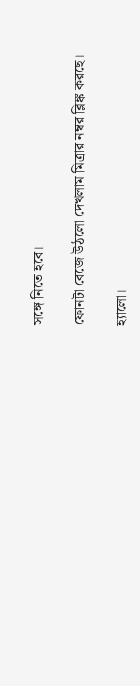সঙ্গে নিতে হবে।

ফোনটা বেজে উঠলো দেখলাম মিত্রার নম্বর ব্লিঙ্ক করছে।

হ্যালো।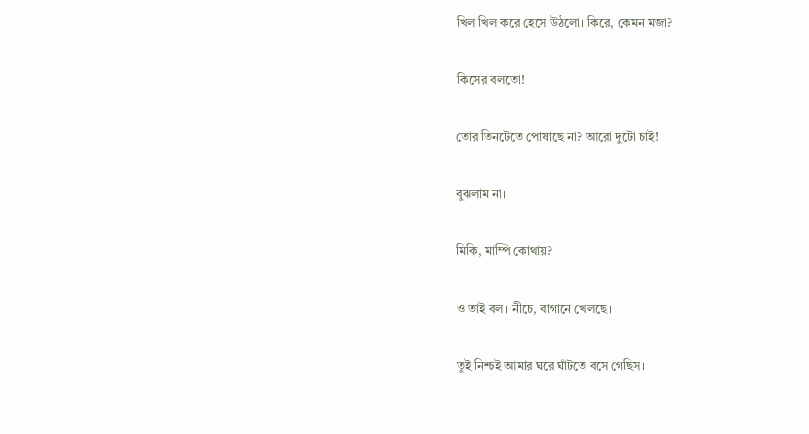খিল খিল করে হেসে উঠলো। কিরে, কেমন মজা?

কিসের বলতো!

তোর তিনটেতে পোষাছে না? আরো দুটো চাই!

বুঝলাম না।

মিকি, মাম্পি কোথায়?

ও তাই বল। নীচে, বাগানে খেলছে।

তুই নিশ্চই আমার ঘরে ঘাঁটতে বসে গেছিস।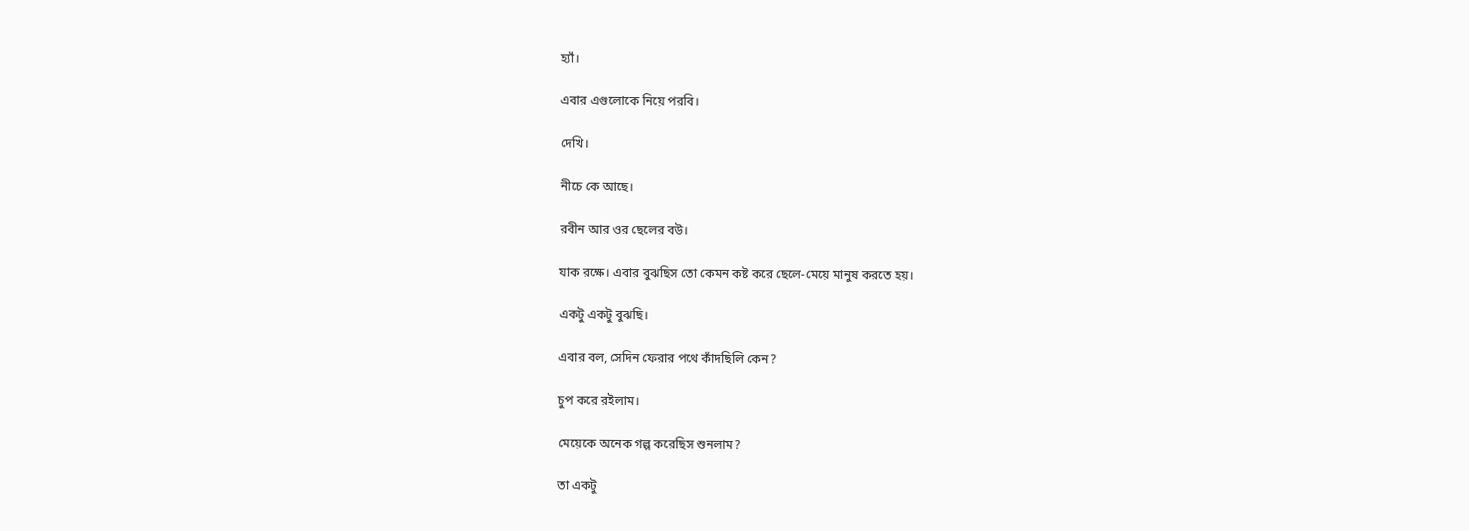হ্যাঁ।

এবার এগুলোকে নিয়ে পরবি।

দেখি।

নীচে কে আছে।

রবীন আর ওর ছেলের বউ।

যাক রক্ষে। এবার বুঝছিস তো কেমন কষ্ট করে ছেলে-মেয়ে মানুষ করতে হয়।

একটু একটু বুঝছি।

এবার বল, সেদিন ফেরার পথে কাঁদছিলি কেন?

চুপ করে রইলাম।

মেয়েকে অনেক গল্প করেছিস শুনলাম?

তা একটু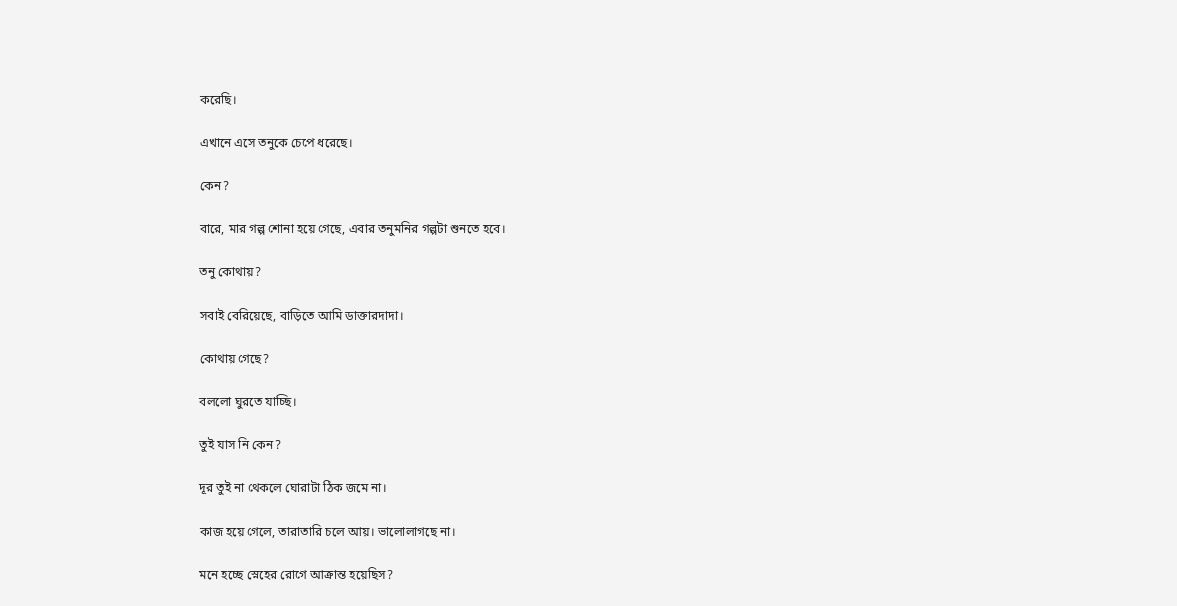করেছি।

এখানে এসে তনুকে চেপে ধরেছে।

কেন?

বারে, মার গল্প শোনা হয়ে গেছে, এবার তনুমনির গল্পটা শুনতে হবে।

তনু কোথায়?

সবাই বেরিয়েছে, বাড়িতে আমি ডাক্তারদাদা।

কোথায় গেছে?

বললো ঘুরতে যাচ্ছি।

তুই যাস নি কেন?

দূর তুই না থেকলে ঘোরাটা ঠিক জমে না।

কাজ হয়ে গেলে, তারাতারি চলে আয়। ভালোলাগছে না।

মনে হচ্ছে স্নেহের রোগে আক্রান্ত হয়েছিস?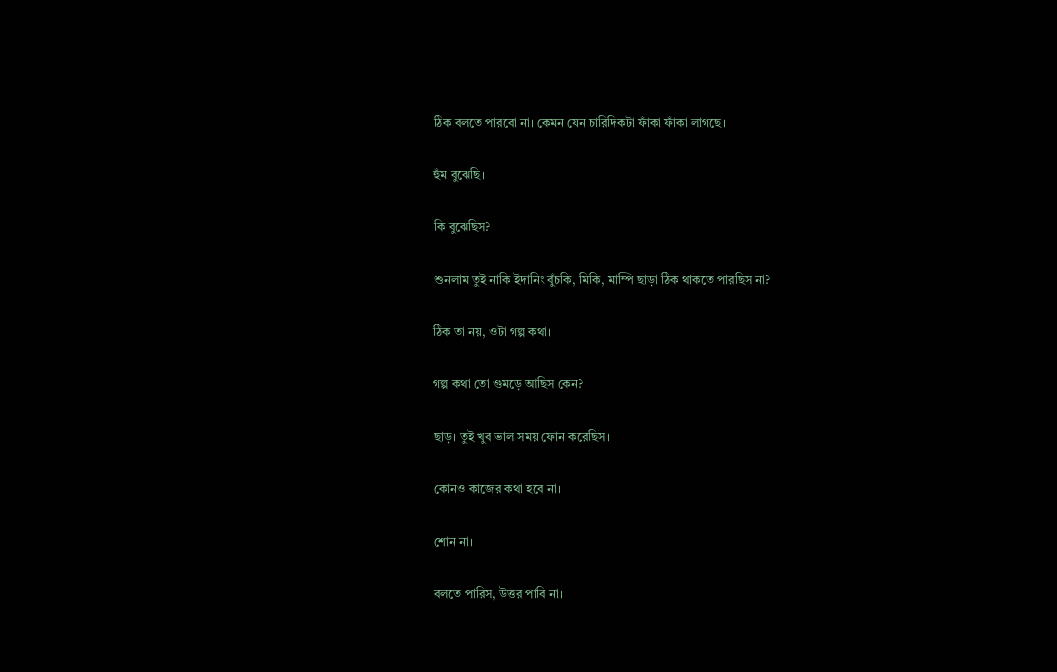ঠিক বলতে পারবো না। কেমন যেন চারিদিকটা ফাঁকা ফাঁকা লাগছে।

হুঁম বুঝেছি।

কি বুঝেছিস?

শুনলাম তুই নাকি ইদানিং বুঁচকি, মিকি, মাম্পি ছাড়া ঠিক থাকতে পারছিস না?

ঠিক তা নয়, ওটা গল্প কথা।

গল্প কথা তো গুমড়ে আছিস কেন?

ছাড়। তুই খুব ভাল সময় ফোন করেছিস।

কোনও কাজের কথা হবে না।

শোন না।

বলতে পারিস, উত্তর পাবি না।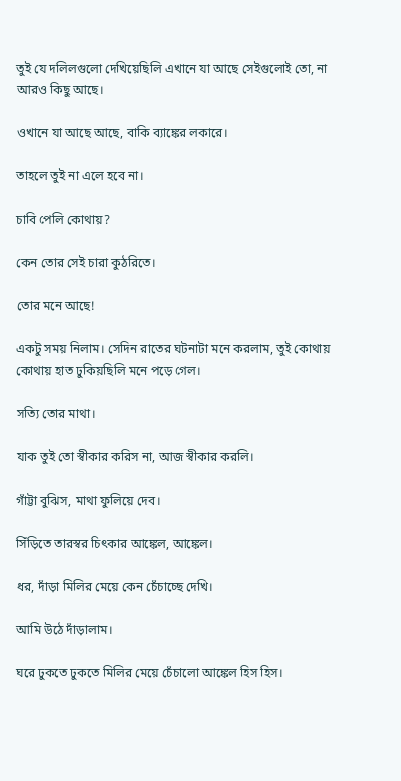তুই যে দলিলগুলো দেখিয়েছিলি এখানে যা আছে সেইগুলোই তো, না আরও কিছু আছে।

ওখানে যা আছে আছে, বাকি ব্যাঙ্কের লকারে।

তাহলে তুই না এলে হবে না।

চাবি পেলি কোথায়?

কেন তোর সেই চারা কুঠরিতে।

তোর মনে আছে!

একটু সময় নিলাম। সেদিন রাতের ঘটনাটা মনে করলাম, তুই কোথায় কোথায় হাত ঢুকিয়ছিলি মনে পড়ে গেল।

সত্যি তোর মাথা।

যাক তুই তো স্বীকার করিস না, আজ স্বীকার করলি।

গাঁট্টা বুঝিস, মাথা ফুলিয়ে দেব।

সিঁড়িতে তারস্বর চিৎকার আঙ্কেল, আঙ্কেল।

ধর, দাঁড়া মিলির মেয়ে কেন চেঁচাচ্ছে দেখি।

আমি উঠে দাঁড়ালাম।

ঘরে ঢুকতে ঢুকতে মিলির মেয়ে চেঁচালো আঙ্কেল হিস হিস।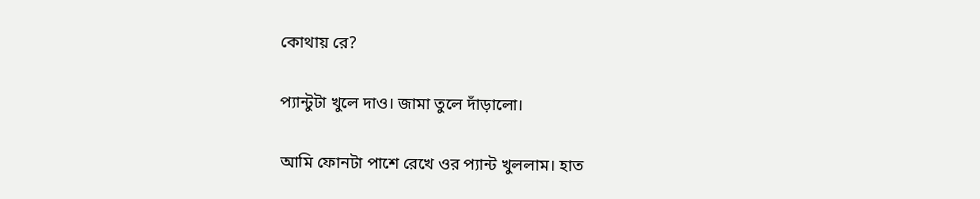কোথায় রে?

প্যান্টুটা খুলে দাও। জামা তুলে দাঁড়ালো।

আমি ফোনটা পাশে রেখে ওর প্যান্ট খুললাম। হাত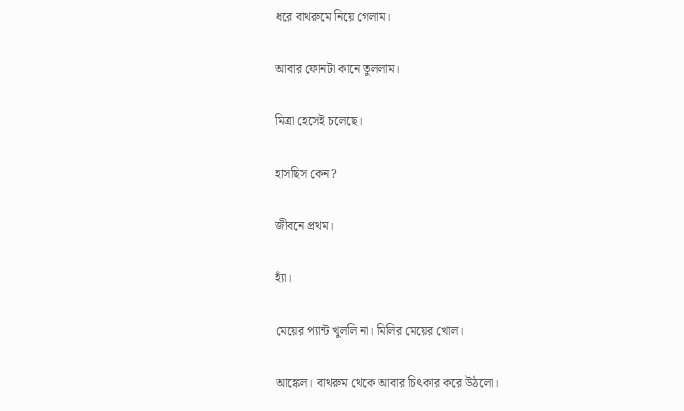ধরে বাথরুমে নিয়ে গেলাম।

আবার ফোনটা কানে তুললাম।

মিত্রা হেসেই চলেছে।

হাসছিস কেন?

জীবনে প্রথম।

হ্যাঁ।

মেয়ের প্যান্ট খুললি না। মিলির মেয়ের খোল।

আঙ্কেল। বাথরুম থেকে আবার চিৎকার করে উঠলো।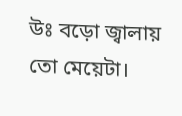উঃ বড়ো জ্বালায় তো মেয়েটা।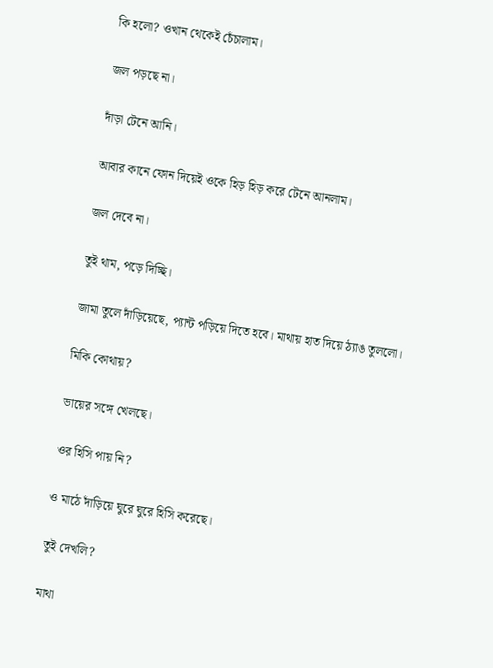কি হলো? ওখান থেকেই চেঁচালাম।

জল পড়ছে না।

দাঁড়া টেনে আনি।

আবার কানে ফোন দিয়েই ওকে হিড় হিড় করে টেনে আনলাম।

জল দেবে না।

তুই থাম, পড়ে দিচ্ছি।

জামা তুলে দাঁড়িয়েছে, প্যান্ট পড়িয়ে দিতে হবে। মাথায় হাত দিয়ে ঠ্যাঙ তুললো।

মিকি কোথায়?

ভায়ের সঙ্গে খেলছে।

ওর হিসি পায় নি?

ও মাঠে দাঁড়িয়ে ঘুরে ঘুরে হিসি করেছে।

তুই দেখলি?

মাথা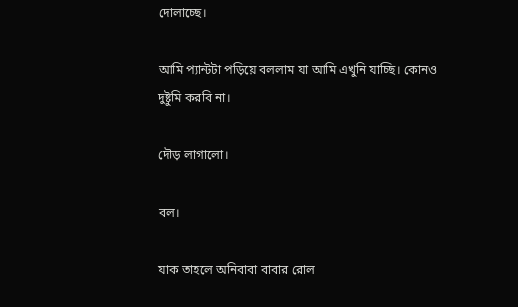দোলাচ্ছে।

আমি প্যান্টটা পড়িয়ে বললাম যা আমি এখুনি যাচ্ছি। কোনও দুষ্টুমি করবি না।

দৌড় লাগালো।

বল।

যাক তাহলে অনিবাবা বাবার রোল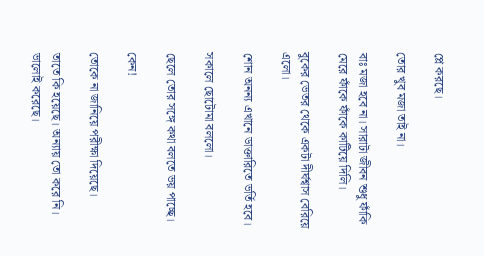প্লে করছে।

তোর খুব মজা তাই না।

বাঃ মজা হবে না। সারাটা জীবন শুধু ফাঁকি মেরে ফাঁকে ফাঁকে কাটিয়ে দিলি।

বুকের ভেতর থেকে একটা দীর্ঘশ্বাস বেরিয়ে এলো।

শোন অনন্য এখানে ডাক্তারিতে ভর্তি হবে।

সকালে ছোটোমা বললো।

ছেলে তোর সঙ্গে কথা বলতে ভয় পাচ্ছে।

কেন!

তোকে না জানিয়ে পরীক্ষা দিয়েছে।

তাতে কি হয়েছে। অন্যায় তো করে নি। ভালোই করেছে।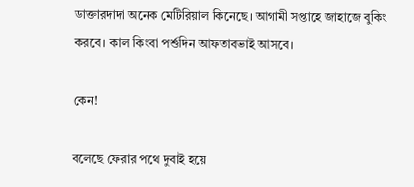ডাক্তারদাদা অনেক মেটিরিয়াল কিনেছে। আগামী সপ্তাহে জাহাজে বুকিং করবে। কাল কিংবা পর্শুদিন আফতাবভাই আসবে।

কেন!

বলেছে ফেরার পথে দুবাই হয়ে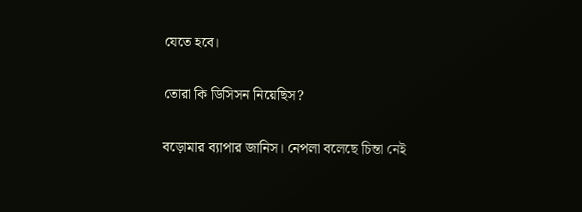যেতে হবে।

তোরা কি ডিসিসন নিয়েছিস?

বড়োমার ব্যাপার জানিস। নেপলা বলেছে চিন্তা নেই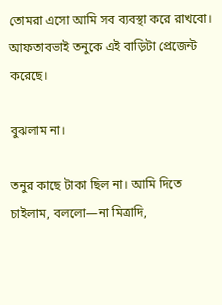তোমরা এসো আমি সব ব্যবস্থা করে রাখবো। আফতাবভাই তনুকে এই বাড়িটা প্রেজেন্ট করেছে।

বুঝলাম না।

তনুর কাছে টাকা ছিল না। আমি দিতে চাইলাম, বললো—না মিত্রাদি,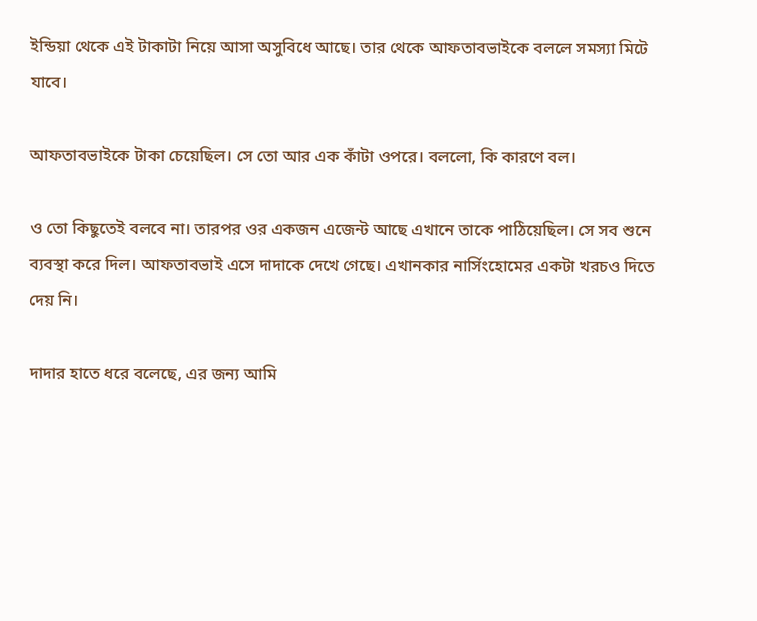ইন্ডিয়া থেকে এই টাকাটা নিয়ে আসা অসুবিধে আছে। তার থেকে আফতাবভাইকে বললে সমস্যা মিটে যাবে।

আফতাবভাইকে টাকা চেয়েছিল। সে তো আর এক কাঁটা ওপরে। বললো, কি কারণে বল।

ও তো কিছুতেই বলবে না। তারপর ওর একজন এজেন্ট আছে এখানে তাকে পাঠিয়েছিল। সে সব শুনে ব্যবস্থা করে দিল। আফতাবভাই এসে দাদাকে দেখে গেছে। এখানকার নার্সিংহোমের একটা খরচও দিতে দেয় নি।

দাদার হাতে ধরে বলেছে, এর জন্য আমি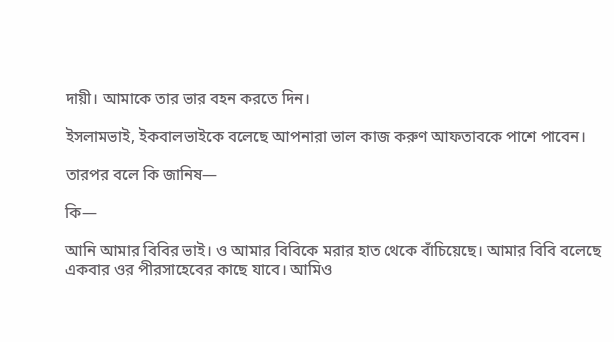দায়ী। আমাকে তার ভার বহন করতে দিন।

ইসলামভাই, ইকবালভাইকে বলেছে আপনারা ভাল কাজ করুণ আফতাবকে পাশে পাবেন।

তারপর বলে কি জানিষ—

কি—

আনি আমার বিবির ভাই। ও আমার বিবিকে মরার হাত থেকে বাঁচিয়েছে। আমার বিবি বলেছে একবার ওর পীরসাহেবের কাছে যাবে। আমিও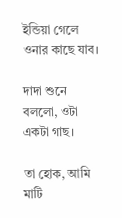ইন্ডিয়া গেলে ওনার কাছে যাব।

দাদা শুনে বললো, ওটা একটা গাছ।

তা হোক, আমি মাটি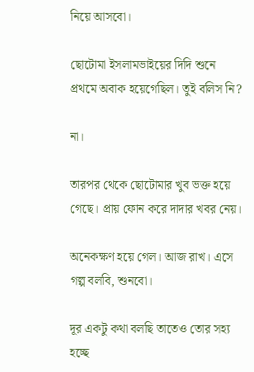নিয়ে আসবো।

ছোটোমা ইসলামভাইয়ের দিদি শুনে প্রথমে অবাক হয়েগেছিল। তুই বলিস নি?

না।

তারপর থেকে ছোটোমার খুব ভক্ত হয়ে গেছে। প্রায় ফোন করে দাদার খবর নেয়।

অনেকক্ষণ হয়ে গেল। আজ রাখ। এসে গল্প বলবি, শুনবো।

দূর একটু কথা বলছি তাতেও তোর সহ্য হচ্ছে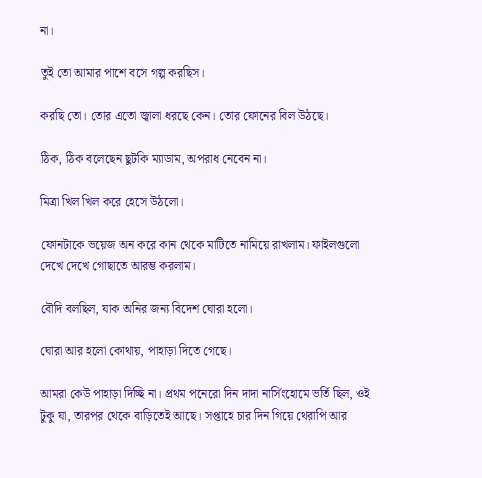না।

তুই তো আমার পাশে বসে গল্প করছিস।

করছি তো। তোর এতো জ্বালা ধরছে কেন। তোর ফোনের বিল উঠছে।

ঠিক, ঠিক বলেছেন ছুটকি ম্যাডাম, অপরাধ নেবেন না।

মিত্রা খিল খিল করে হেসে উঠলো।

ফোনটাকে ভয়েজ অন করে কান থেকে মাটিতে নামিয়ে রাখলাম। ফাইলগুলো দেখে দেখে গোছাতে আরম্ভ করলাম।

বৌদি বলছিল, যাক অনির জন্য বিদেশ ঘোরা হলো।

ঘোরা আর হলো কোথায়, পাহাড়া দিতে গেছে।

আমরা কেউ পাহাড়া দিচ্ছি না। প্রথম পনেরো দিন দাদা নার্সিংহোমে ভর্তি ছিল, ওই টুকু যা, তারপর থেকে বাড়িতেই আছে। সপ্তাহে চার দিন গিয়ে থেরাপি আর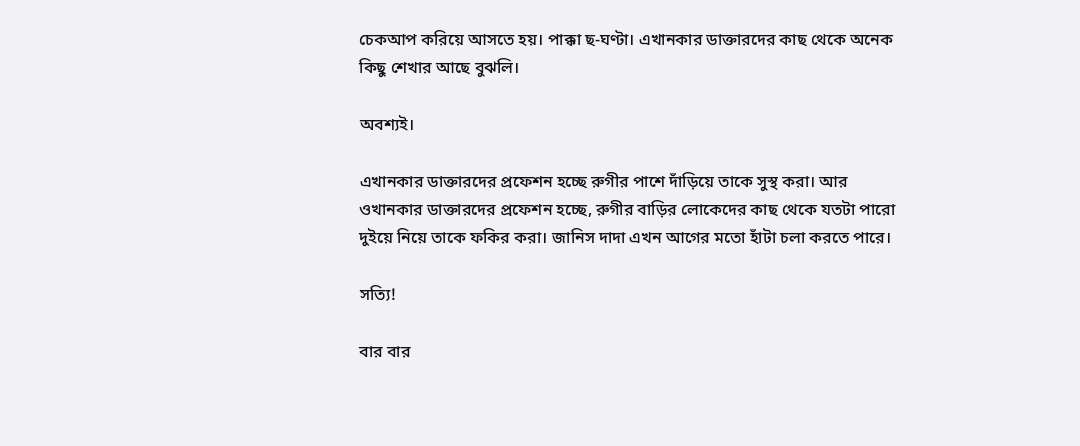চেকআপ করিয়ে আসতে হয়। পাক্কা ছ-ঘণ্টা। এখানকার ডাক্তারদের কাছ থেকে অনেক কিছু শেখার আছে বুঝলি।

অবশ্যই।

এখানকার ডাক্তারদের প্রফেশন হচ্ছে রুগীর পাশে দাঁড়িয়ে তাকে সুস্থ করা। আর ওখানকার ডাক্তারদের প্রফেশন হচ্ছে, রুগীর বাড়ির লোকেদের কাছ থেকে যতটা পারো দুইয়ে নিয়ে তাকে ফকির করা। জানিস দাদা এখন আগের মতো হাঁটা চলা করতে পারে।

সত্যি!

বার বার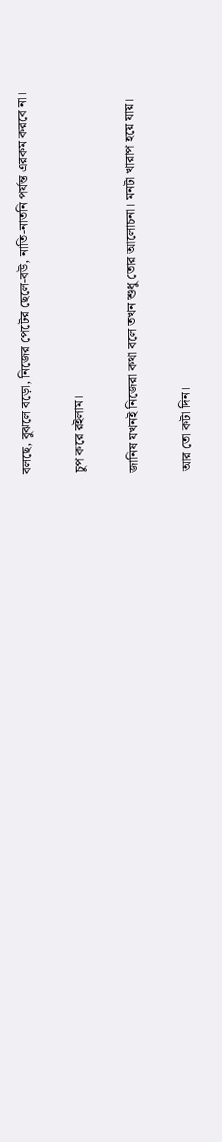বলছে, বুঝলে বড়ো, নিজের পেটের ছেলে-বউ, নাতি-নাতনি পর্যন্ত এরকম করবে না।

চুপ করে রইলাম।

জানিষ যখনই নিজেরা কথা বলে তখন শুধু তোর আলোচনা। মনটা খারাপ হয়ে যায়।

আর তো কটা দিন।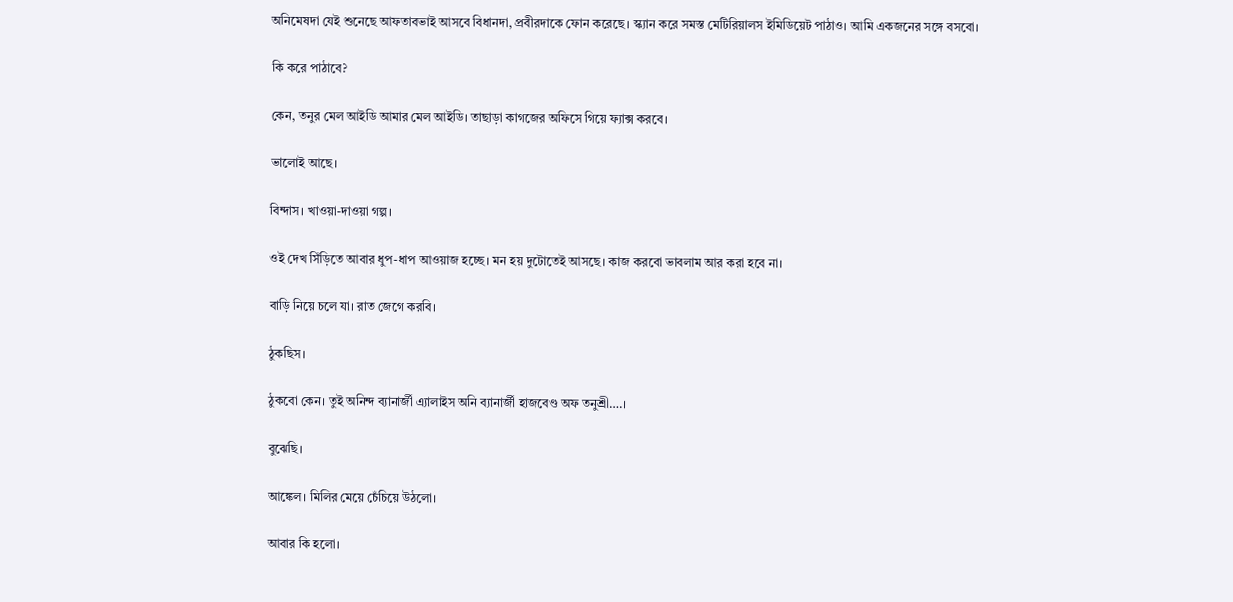অনিমেষদা যেই শুনেছে আফতাবভাই আসবে বিধানদা, প্রবীরদাকে ফোন করেছে। স্ক্যান করে সমস্ত মেটিরিয়ালস ইমিডিয়েট পাঠাও। আমি একজনের সঙ্গে বসবো।

কি করে পাঠাবে?

কেন, তনুর মেল আইডি আমার মেল আইডি। তাছাড়া কাগজের অফিসে গিয়ে ফ্যাক্স করবে।

ভালোই আছে।

বিন্দাস। খাওয়া-দাওয়া গল্প।

ওই দেখ সিঁড়িতে আবার ধুপ-ধাপ আওয়াজ হচ্ছে। মন হয় দুটোতেই আসছে। কাজ করবো ভাবলাম আর করা হবে না।

বাড়ি নিয়ে চলে যা। রাত জেগে করবি।

ঠুকছিস।

ঠুকবো কেন। তুই অনিন্দ ব্যানার্জী এ্যালাইস অনি ব্যানার্জী হাজবেণ্ড অফ তনুশ্রী….।

বুঝেছি।

আঙ্কেল। মিলির মেয়ে চেঁচিয়ে উঠলো।

আবার কি হলো।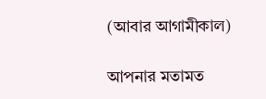(আবার আগামীকাল)

আপনার মতামত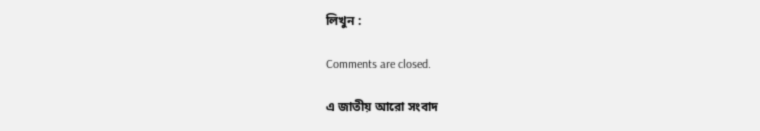লিখুন :

Comments are closed.

এ জাতীয় আরো সংবাদ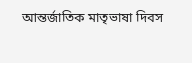আন্তর্জাতিক মাতৃভাষা দিবস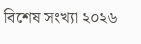বিশেষ সংখ্যা ২০২৬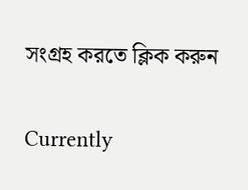সংগ্রহ করতে ক্লিক করুন


Currently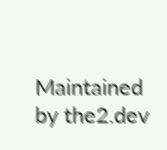Maintained by the2.dev